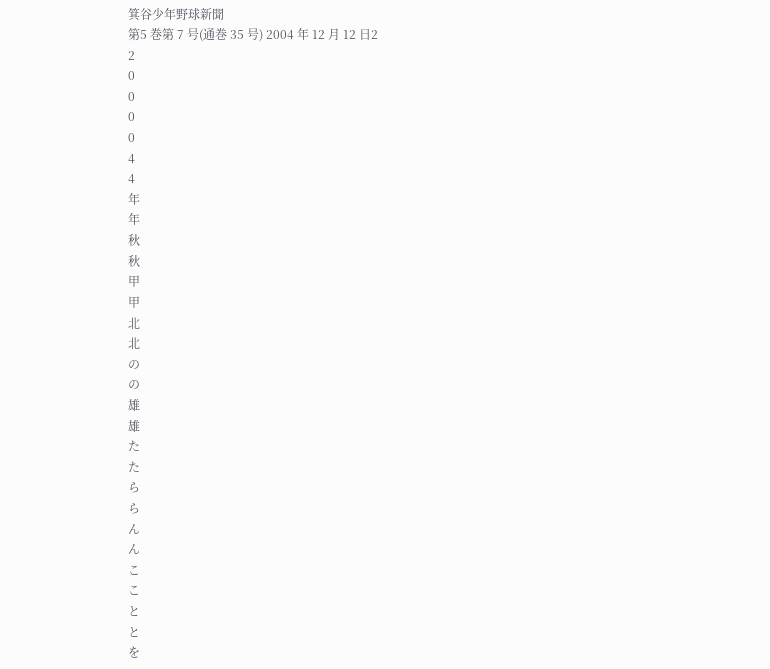箕谷少年野球新聞
第5 巻第 7 号(通巻 35 号) 2004 年 12 月 12 日2
2
0
0
0
0
4
4
年
年
秋
秋
甲
甲
北
北
の
の
雄
雄
た
た
ら
ら
ん
ん
こ
こ
と
と
を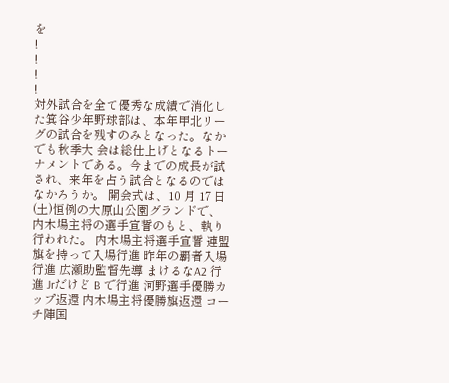を
!
!
!
!
対外試合を全て優秀な成績で消化した箕谷少年野球部は、本年甲北リーグの試合を残すのみとなった。なかでも秋季大 会は総仕上げとなるトーナメントである。今までの成長が試され、来年を占う試合となるのではなかろうか。 開会式は、10 月 17 日(土)恒例の大原山公園グランドで、内木場主将の選手宣誓のもと、執り行われた。 内木場主将選手宣誓 連盟旗を持って入場行進 昨年の覇者入場行進 広瀬助監督先導 まけるなA2 行進 Jrだけど B で行進 河野選手優勝カップ返還 内木場主将優勝旗返還 コーチ陣国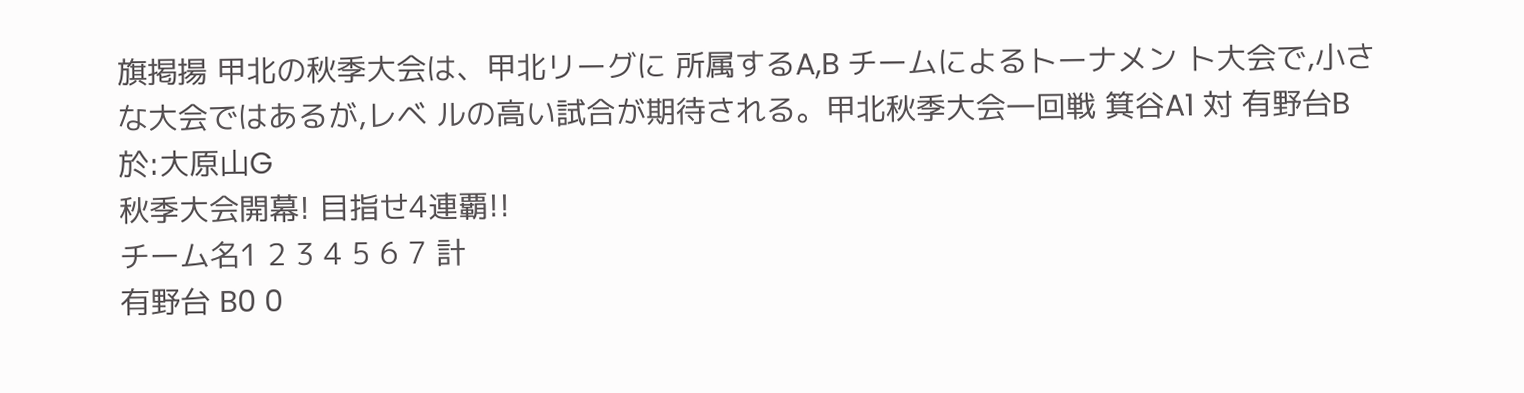旗掲揚 甲北の秋季大会は、甲北リーグに 所属するA,B チームによるトーナメン ト大会で,小さな大会ではあるが,レベ ルの高い試合が期待される。甲北秋季大会一回戦 箕谷A1 対 有野台B
於:大原山G
秋季大会開幕! 目指せ4連覇!!
チーム名1 2 3 4 5 6 7 計
有野台 B0 0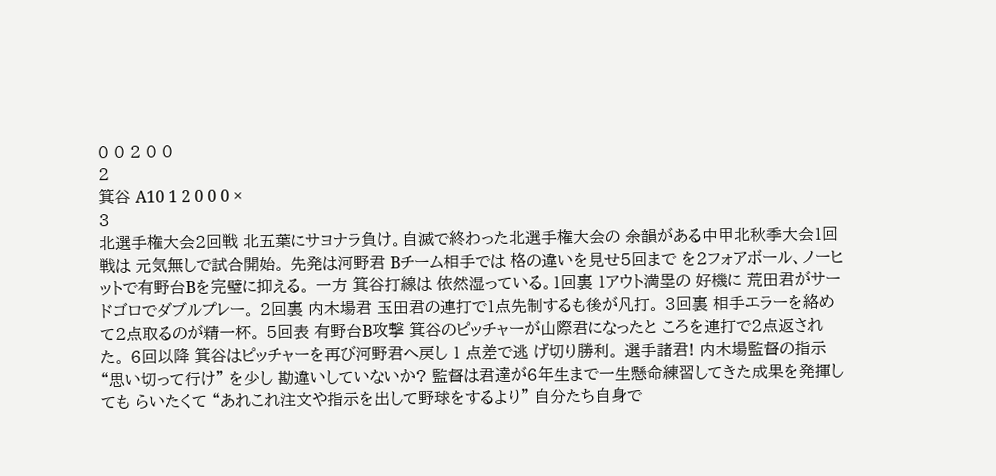0 0 2 0 0
2
箕谷 A10 1 2 0 0 0 ×
3
北選手権大会2回戦 北五葉にサヨナラ負け。自滅で終わった北選手権大会の 余韻がある中甲北秋季大会1回戦は 元気無しで試合開始。 先発は河野君 Bチーム相手では 格の違いを見せ5回まで を2フォアボール、ノーヒットで有野台Bを完璧に抑える。 一方 箕谷打線は 依然湿っている。1回裏 1アウト満塁の 好機に 荒田君がサードゴロでダブルプレー。 2回裏 内木場君 玉田君の連打で1点先制するも後が凡打。 3回裏 相手エラーを絡めて2点取るのが精一杯。 5回表 有野台B攻撃 箕谷のピッチャーが山際君になったと ころを連打で2点返された。 6回以降 箕谷はピッチャーを再び河野君へ戻し 1 点差で逃 げ切り勝利。 選手諸君! 内木場監督の指示 “思い切って行け” を少し 勘違いしていないか? 監督は君達が6年生まで一生懸命練習してきた成果を発揮しても らいたくて “あれこれ注文や指示を出して野球をするより” 自分たち自身で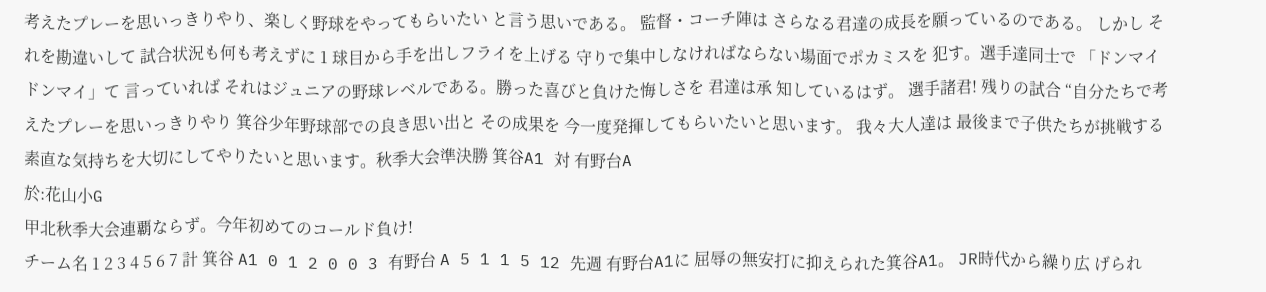考えたプレーを思いっきりやり、楽しく野球をやってもらいたい と言う思いである。 監督・コーチ陣は さらなる君達の成長を願っているのである。 しかし それを勘違いして 試合状況も何も考えずに 1 球目から手を出しフライを上げる 守りで集中しなければならない場面でポカミスを 犯す。選手達同士で 「ドンマイドンマイ」て 言っていれば それはジュニアの野球レベルである。勝った喜びと負けた悔しさを 君達は承 知しているはず。 選手諸君! 残りの試合 “自分たちで考えたプレーを思いっきりやり 箕谷少年野球部での良き思い出と その成果を 今一度発揮してもらいたいと思います。 我々大人達は 最後まで子供たちが挑戦する素直な気持ちを大切にしてやりたいと思います。秋季大会準決勝 箕谷A1 対 有野台A
於:花山小G
甲北秋季大会連覇ならず。今年初めてのコールド負け!
チーム名 1 2 3 4 5 6 7 計 箕谷 A1 0 1 2 0 0 3 有野台 A 5 1 1 5 12 先週 有野台A1に 屈辱の無安打に抑えられた箕谷A1。 JR時代から繰り広 げられ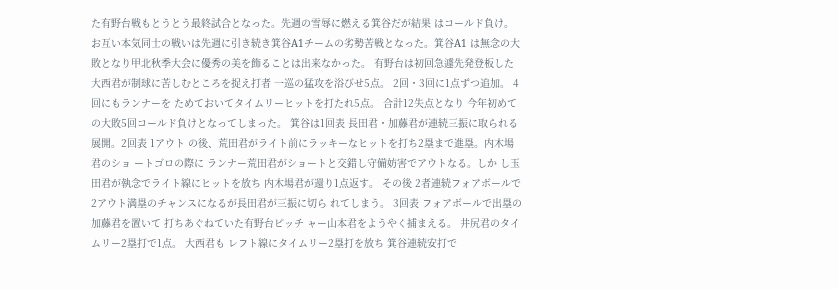た有野台戦もとうとう最終試合となった。先週の雪辱に燃える箕谷だが結果 はコールド負け。お互い本気同士の戦いは先週に引き続き箕谷A1チームの劣勢苦戦となった。箕谷A1 は無念の大敗となり甲北秋季大会に優秀の美を飾ることは出来なかった。 有野台は初回急遽先発登板した大西君が制球に苦しむところを捉え打者 一巡の猛攻を浴びせ5点。 2回・3回に1点ずつ追加。 4回にもランナーを ためておいてタイムリーヒットを打たれ5点。 合計12失点となり 今年初めて の大敗5回コールド負けとなってしまった。 箕谷は1回表 長田君・加藤君が連続三振に取られる展開。2回表 1アウト の後、荒田君がライト前にラッキーなヒットを打ち2塁まで進塁。内木場君のショ ートゴロの際に ランナー荒田君がショートと交錯し守備妨害でアウトなる。しか し玉田君が執念でライト線にヒットを放ち 内木場君が還り1点返す。 その後 2者連続フォアボールで2アウト満塁のチャンスになるが長田君が三振に切ら れてしまう。 3回表 フォアボールで出塁の加藤君を置いて 打ちあぐねていた有野台ピッチ ャー山本君をようやく捕まえる。 井尻君のタイムリー2塁打で1点。 大西君も レフト線にタイムリー2塁打を放ち 箕谷連続安打で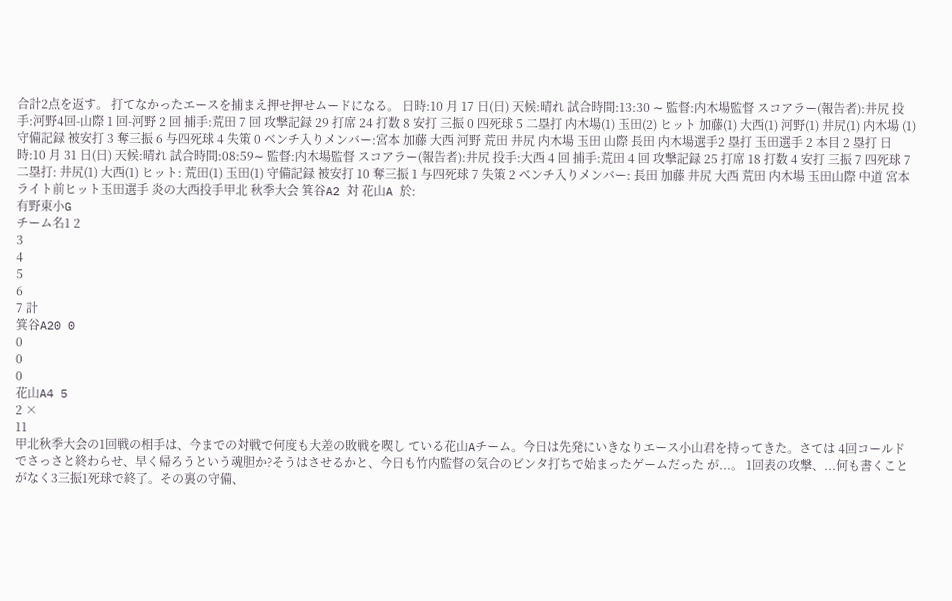合計2点を返す。 打てなかったエースを捕まえ押せ押せムードになる。 日時:10 月 17 日(日) 天候:晴れ 試合時間:13:30 ∼ 監督:内木場監督 スコアラー(報告者):井尻 投手:河野4回-山際 1 回-河野 2 回 捕手:荒田 7 回 攻撃記録 29 打席 24 打数 8 安打 三振 0 四死球 5 二塁打 内木場(1) 玉田(2) ヒット 加藤(1) 大西(1) 河野(1) 井尻(1) 内木場 (1) 守備記録 被安打 3 奪三振 6 与四死球 4 失策 0 ベンチ入りメンバー:宮本 加藤 大西 河野 荒田 井尻 内木場 玉田 山際 長田 内木場選手2 塁打 玉田選手 2 本目 2 塁打 日時:10 月 31 日(日) 天候:晴れ 試合時間:08:59∼ 監督:内木場監督 スコアラー(報告者):井尻 投手:大西 4 回 捕手:荒田 4 回 攻撃記録 25 打席 18 打数 4 安打 三振 7 四死球 7 二塁打: 井尻(1) 大西(1) ヒット: 荒田(1) 玉田(1) 守備記録 被安打 10 奪三振 1 与四死球 7 失策 2 ベンチ入りメンバー: 長田 加藤 井尻 大西 荒田 内木場 玉田山際 中道 宮本 ライト前ヒット玉田選手 炎の大西投手甲北 秋季大会 箕谷A2 対 花山A 於:
有野東小G
チーム名1 2
3
4
5
6
7 計
箕谷A20 0
0
0
0
花山A4 5
2 ×
11
甲北秋季大会の1回戦の相手は、今までの対戦で何度も大差の敗戦を喫し ている花山Aチーム。今日は先発にいきなりエース小山君を持ってきた。さては 4回コールドでさっさと終わらせ、早く帰ろうという魂胆か?そうはさせるかと、今日も竹内監督の気合のビンタ打ちで始まったゲームだった が...。 1回表の攻撃、...何も書くことがなく3三振1死球で終了。その裏の守備、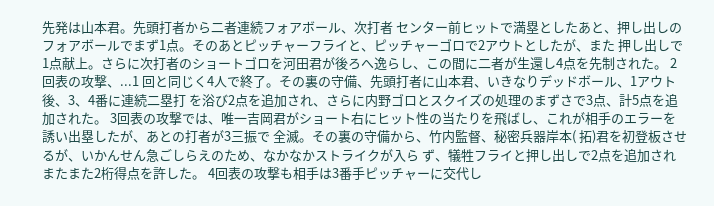先発は山本君。先頭打者から二者連続フォアボール、次打者 センター前ヒットで満塁としたあと、押し出しのフォアボールでまず1点。そのあとピッチャーフライと、ピッチャーゴロで2アウトとしたが、また 押し出しで1点献上。さらに次打者のショートゴロを河田君が後ろへ逸らし、この間に二者が生還し4点を先制された。 2回表の攻撃、...1 回と同じく4人で終了。その裏の守備、先頭打者に山本君、いきなりデッドボール、1アウト後、3、4番に連続二塁打 を浴び2点を追加され、さらに内野ゴロとスクイズの処理のまずさで3点、計5点を追加された。 3回表の攻撃では、唯一吉岡君がショート右にヒット性の当たりを飛ばし、これが相手のエラーを誘い出塁したが、あとの打者が3三振で 全滅。その裏の守備から、竹内監督、秘密兵器岸本( 拓)君を初登板させるが、いかんせん急ごしらえのため、なかなかストライクが入ら ず、犠牲フライと押し出しで2点を追加されまたまた2桁得点を許した。 4回表の攻撃も相手は3番手ピッチャーに交代し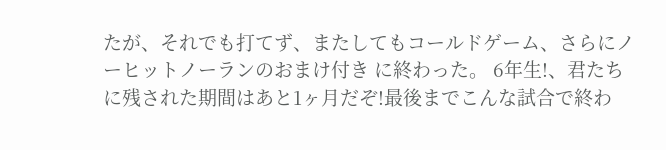たが、それでも打てず、またしてもコールドゲーム、さらにノーヒットノーランのおまけ付き に終わった。 6年生!、君たちに残された期間はあと1ヶ月だぞ!最後までこんな試合で終わ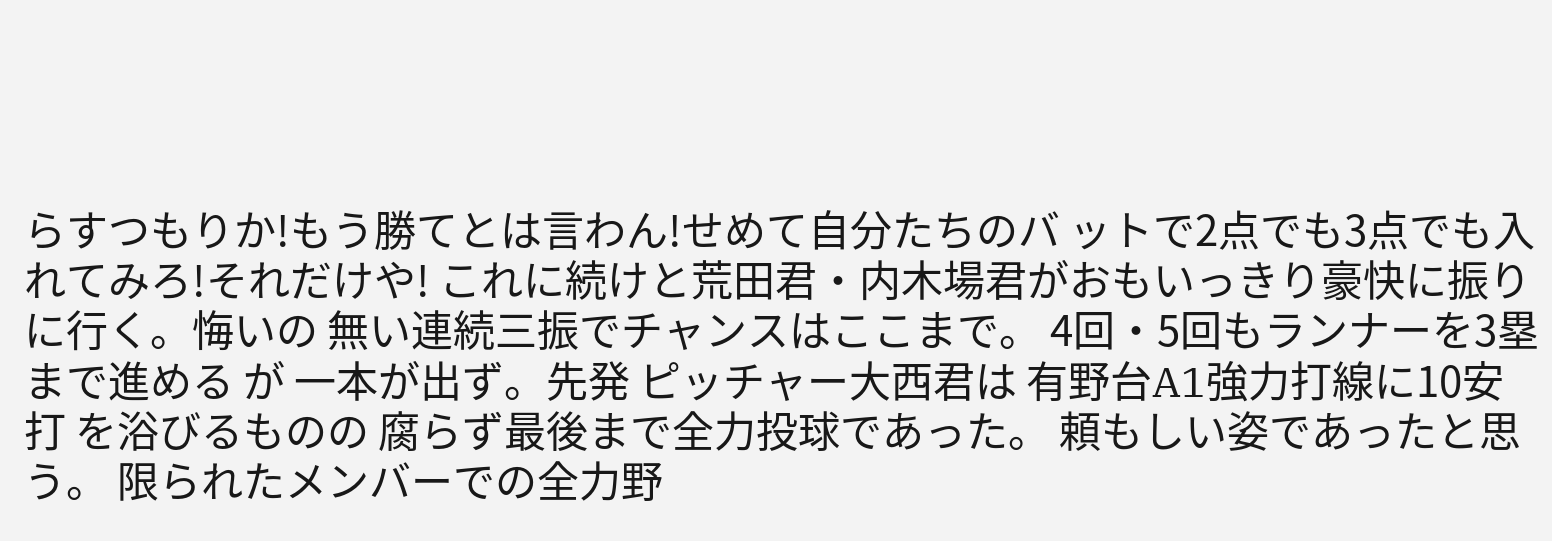らすつもりか!もう勝てとは言わん!せめて自分たちのバ ットで2点でも3点でも入れてみろ!それだけや! これに続けと荒田君・内木場君がおもいっきり豪快に振りに行く。悔いの 無い連続三振でチャンスはここまで。 4回・5回もランナーを3塁まで進める が 一本が出ず。先発 ピッチャー大西君は 有野台A1強力打線に10安打 を浴びるものの 腐らず最後まで全力投球であった。 頼もしい姿であったと思 う。 限られたメンバーでの全力野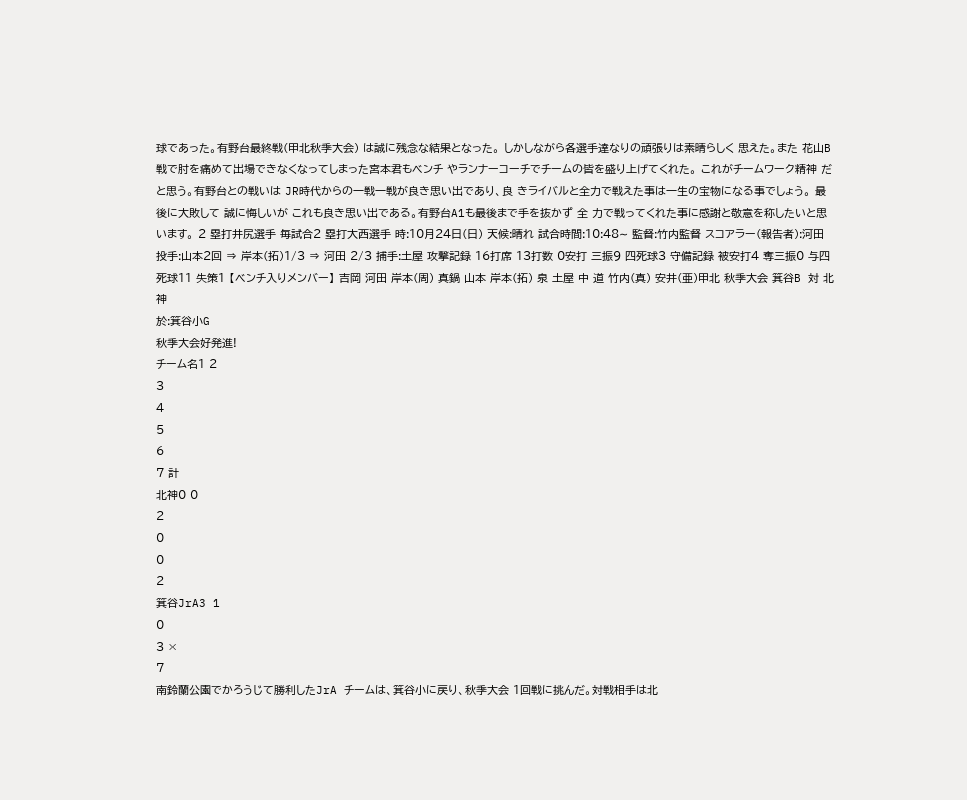球であった。有野台最終戦(甲北秋季大会) は誠に残念な結果となった。 しかしながら各選手達なりの頑張りは素晴らしく 思えた。また 花山B戦で肘を痛めて出場できなくなってしまった宮本君もベンチ やランナーコーチでチームの皆を盛り上げてくれた。 これがチームワーク精神 だと思う。有野台との戦いは JR時代からの一戦一戦が良き思い出であり、良 きライバルと全力で戦えた事は一生の宝物になる事でしょう。 最後に大敗して 誠に悔しいが これも良き思い出である。有野台A1も最後まで手を抜かず 全 力で戦ってくれた事に感謝と敬意を称したいと思います。 2 塁打井尻選手 毎試合2 塁打大西選手 時:10月24日(日) 天候:晴れ 試合時間:10:48∼ 監督:竹内監督 スコアラー(報告者):河田 投手:山本2回 ⇒ 岸本(拓)1/3 ⇒ 河田 2/3 捕手:土屋 攻撃記録 16打席 13打数 0安打 三振9 四死球3 守備記録 被安打4 奪三振0 与四死球11 失策1 【ベンチ入りメンバー】 吉岡 河田 岸本(周) 真鍋 山本 岸本(拓) 泉 土屋 中 道 竹内(真) 安井(亜)甲北 秋季大会 箕谷B 対 北神
於:箕谷小G
秋季大会好発進!
チーム名1 2
3
4
5
6
7 計
北神0 0
2
0
0
2
箕谷JrA3 1
0
3 ×
7
南鈴蘭公園でかろうじて勝利したJrA チームは、箕谷小に戻り、秋季大会 1回戦に挑んだ。対戦相手は北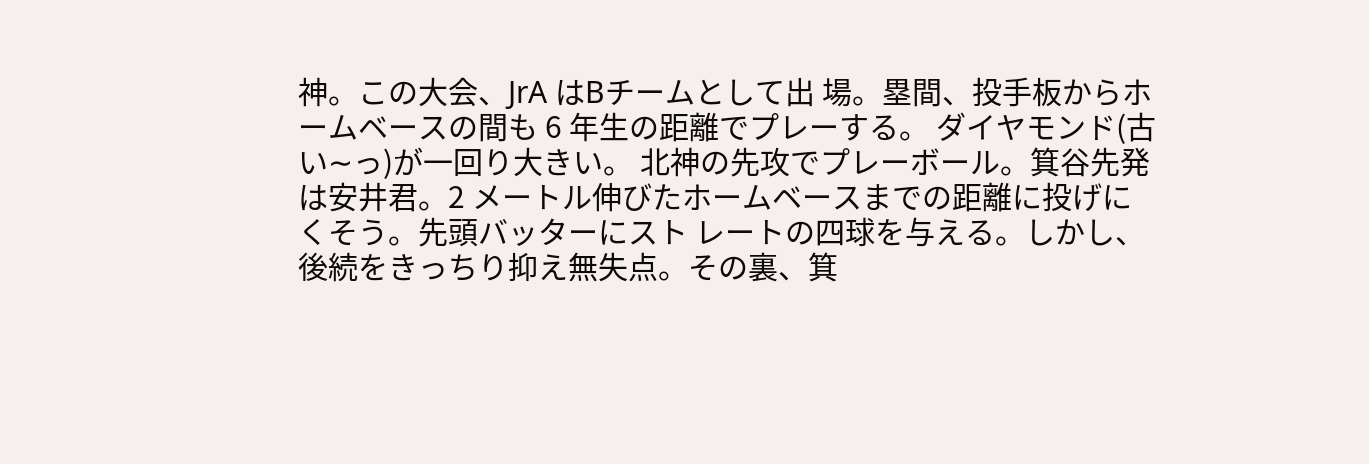神。この大会、JrA はBチームとして出 場。塁間、投手板からホームベースの間も 6 年生の距離でプレーする。 ダイヤモンド(古い∼っ)が一回り大きい。 北神の先攻でプレーボール。箕谷先発は安井君。2 メートル伸びたホームベースまでの距離に投げにくそう。先頭バッターにスト レートの四球を与える。しかし、後続をきっちり抑え無失点。その裏、箕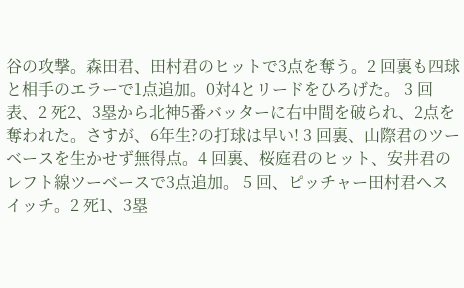谷の攻撃。森田君、田村君のヒットで3点を奪う。2 回裏も四球と相手のエラーで1点追加。0対4とリードをひろげた。 3 回表、2 死2、3塁から北神5番バッターに右中間を破られ、2点を奪われた。さすが、6年生?の打球は早い! 3 回裏、山際君のツーベースを生かせず無得点。4 回裏、桜庭君のヒット、安井君のレフト線ツーベースで3点追加。 5 回、ピッチャー田村君へスイッチ。2 死1、3塁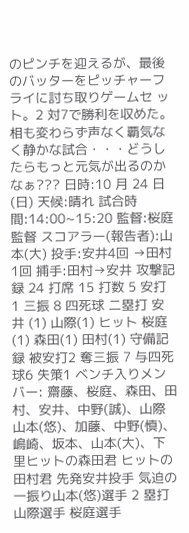のピンチを迎えるが、最後のバッターをピッチャーフライに討ち取りゲームセ ット。2 対7で勝利を収めた。 相も変わらず声なく覇気なく静かな試合・・・どうしたらもっと元気が出るのかなぁ??? 日時:10 月 24 日(日) 天候:晴れ 試合時間:14:00∼15:20 監督:桜庭 監督 スコアラー(報告者):山本(大) 投手:安井4回 →田村1回 捕手:田村→安井 攻撃記録 24 打席 15 打数 5 安打 1 三振 8 四死球 二塁打 安井 (1) 山際(1) ヒット 桜庭(1) 森田(1) 田村(1) 守備記録 被安打2 奪三振 7 与四死球6 失策1 ベンチ入りメンバー: 齋藤、桜庭、森田、田村、安井、中野(誠)、山際 山本(悠)、加藤、中野(慎)、嶋崎、坂本、山本(大)、下里ヒットの森田君 ヒットの田村君 先発安井投手 気迫の一振り山本(悠)選手 2 塁打山際選手 桜庭選手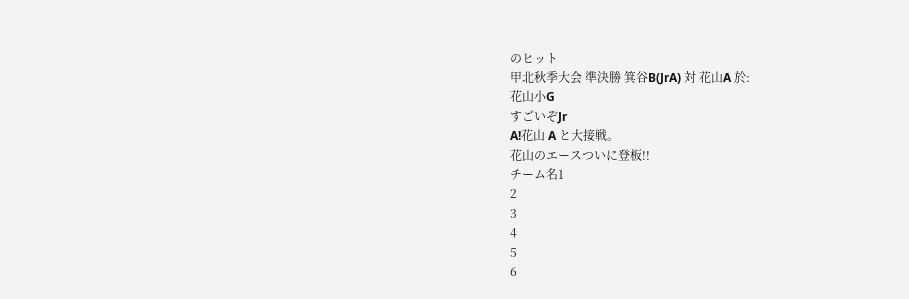のヒット
甲北秋季大会 準決勝 箕谷B(JrA) 対 花山A 於:
花山小G
すごいぞJr
A!花山 A と大接戦。
花山のエースついに登板!!
チーム名1
2
3
4
5
6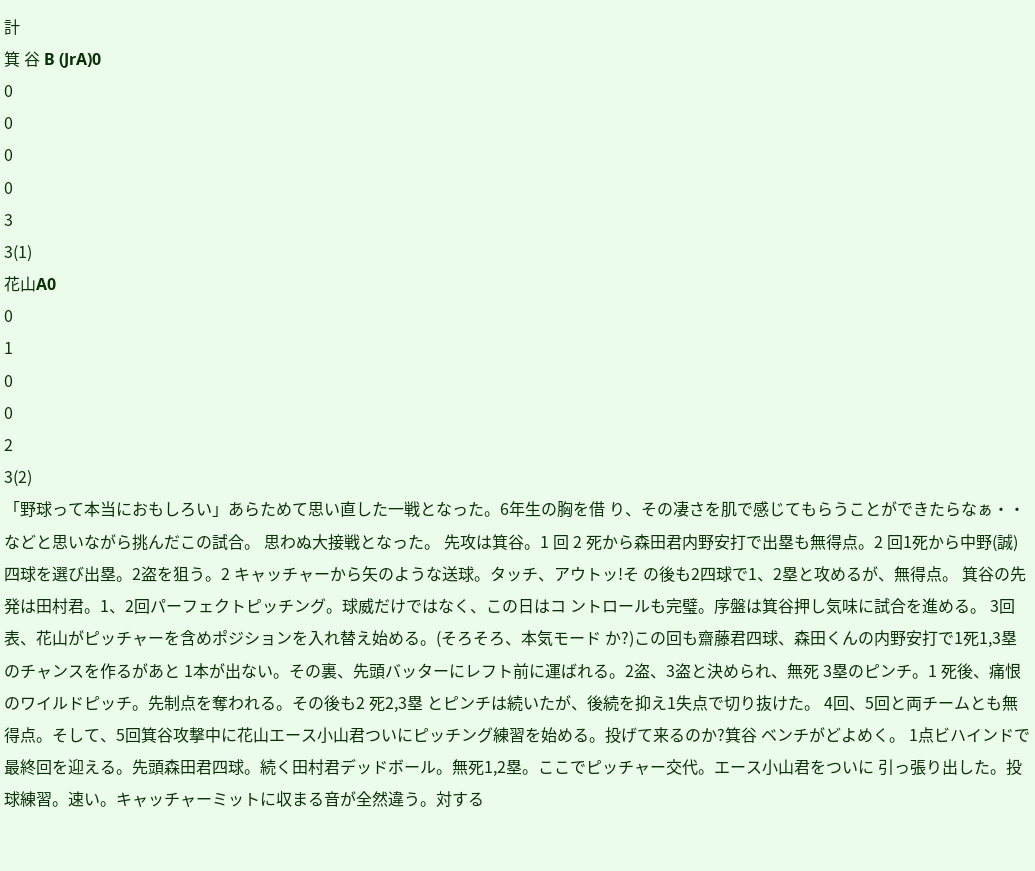計
箕 谷 B (JrA)0
0
0
0
0
3
3(1)
花山A0
0
1
0
0
2
3(2)
「野球って本当におもしろい」あらためて思い直した一戦となった。6年生の胸を借 り、その凄さを肌で感じてもらうことができたらなぁ・・などと思いながら挑んだこの試合。 思わぬ大接戦となった。 先攻は箕谷。1 回 2 死から森田君内野安打で出塁も無得点。2 回1死から中野(誠) 四球を選び出塁。2盗を狙う。2 キャッチャーから矢のような送球。タッチ、アウトッ!そ の後も2四球で1、2塁と攻めるが、無得点。 箕谷の先発は田村君。1、2回パーフェクトピッチング。球威だけではなく、この日はコ ントロールも完璧。序盤は箕谷押し気味に試合を進める。 3回表、花山がピッチャーを含めポジションを入れ替え始める。(そろそろ、本気モード か?)この回も齋藤君四球、森田くんの内野安打で1死1,3塁のチャンスを作るがあと 1本が出ない。その裏、先頭バッターにレフト前に運ばれる。2盗、3盗と決められ、無死 3塁のピンチ。1 死後、痛恨のワイルドピッチ。先制点を奪われる。その後も2 死2,3塁 とピンチは続いたが、後続を抑え1失点で切り抜けた。 4回、5回と両チームとも無得点。そして、5回箕谷攻撃中に花山エース小山君ついにピッチング練習を始める。投げて来るのか?箕谷 ベンチがどよめく。 1点ビハインドで最終回を迎える。先頭森田君四球。続く田村君デッドボール。無死1,2塁。ここでピッチャー交代。エース小山君をついに 引っ張り出した。投球練習。速い。キャッチャーミットに収まる音が全然違う。対する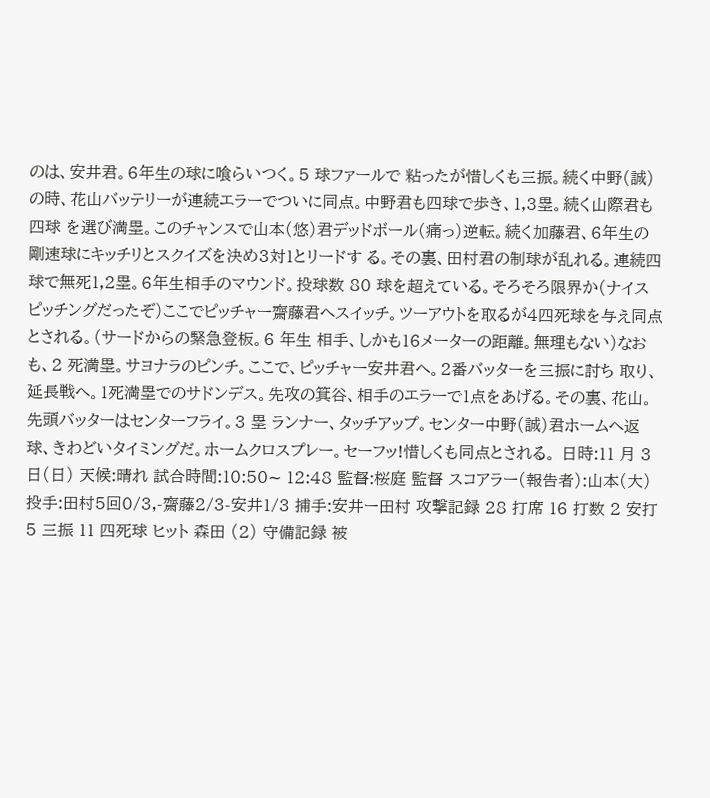のは、安井君。6年生の球に喰らいつく。5 球ファールで 粘ったが惜しくも三振。続く中野(誠)の時、花山バッテリーが連続エラーでついに同点。中野君も四球で歩き、1,3塁。続く山際君も四球 を選び満塁。このチャンスで山本(悠)君デッドボール(痛っ)逆転。続く加藤君、6年生の剛速球にキッチリとスクイズを決め3対1とリードす る。その裏、田村君の制球が乱れる。連続四球で無死1,2塁。6年生相手のマウンド。投球数 80 球を超えている。そろそろ限界か(ナイス ピッチングだったぞ)ここでピッチャー齋藤君へスイッチ。ツーアウトを取るが4四死球を与え同点とされる。(サードからの緊急登板。6 年生 相手、しかも16メーターの距離。無理もない)なおも、2 死満塁。サヨナラのピンチ。ここで、ピッチャー安井君へ。2番バッターを三振に討ち 取り、延長戦へ。1死満塁でのサドンデス。先攻の箕谷、相手のエラーで1点をあげる。その裏、花山。先頭バッターはセンターフライ。3 塁 ランナー、タッチアップ。センター中野(誠)君ホームへ返球、きわどいタイミングだ。ホームクロスプレー。セーフッ!惜しくも同点とされる。 日時:11 月 3 日(日) 天候:晴れ 試合時間:10:50∼ 12:48 監督:桜庭 監督 スコアラー(報告者):山本(大) 投手:田村5回0/3,-齋藤2/3-安井1/3 捕手:安井ー田村 攻撃記録 28 打席 16 打数 2 安打 5 三振 11 四死球 ヒット 森田 (2) 守備記録 被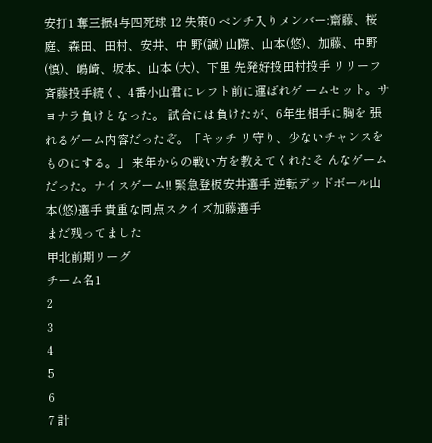安打1 奪三振4与四死球 12 失策0 ベンチ入りメンバー:齋藤、桜庭、森田、田村、安井、中 野(誠) 山際、山本(悠)、加藤、中野(慎)、嶋崎、坂本、山本 (大)、下里 先発好投田村投手 リリーフ斉藤投手続く、4番小山君にレフト前に運ばれゲ ームセット。サヨナラ負けとなった。 試合には負けたが、6年生相手に胸を 張れるゲーム内容だったぞ。「キッチ リ守り、少ないチャンスをものにする。」 来年からの戦い方を教えてくれたそ んなゲームだった。ナイスゲーム!! 緊急登板安井選手 逆転デッドボール山本(悠)選手 貴重な同点スクイズ加藤選手
まだ残ってました
甲北前期リーグ
チーム名1
2
3
4
5
6
7 計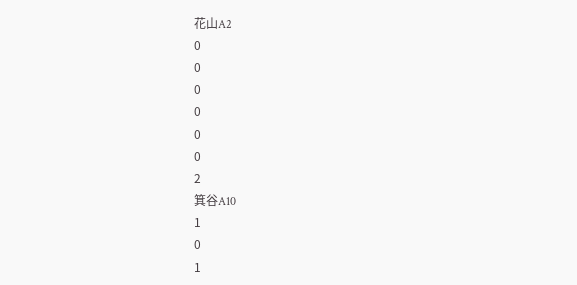花山A2
0
0
0
0
0
0
2
箕谷A10
1
0
1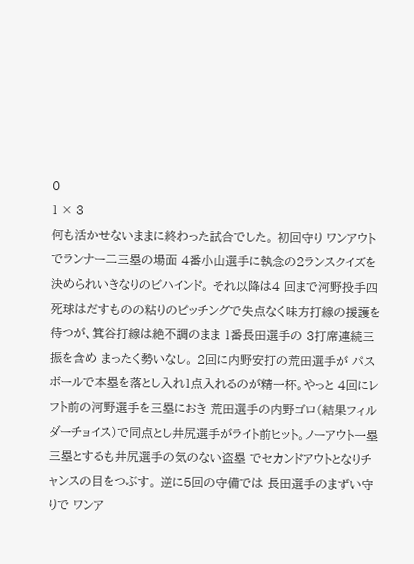0
1 × 3
何も活かせないままに終わった試合でした。 初回守り ワンアウトでランナー二三塁の場面 4番小山選手に執念の2ランスクイズを決められいきなりのビハインド。 それ以降は4 回まで河野投手四死球はだすものの粘りのピッチングで失点なく味方打線の援護を待つが、箕谷打線は絶不調のまま 1番長田選手の 3打席連続三振を含め まったく勢いなし。 2回に内野安打の荒田選手が パスボールで本塁を落とし入れ1点入れるのが精一杯。やっと 4回にレフト前の河野選手を三塁におき 荒田選手の内野ゴロ(結果フィルダーチョイス)で同点とし井尻選手がライト前ヒット。ノーアウト一塁三塁とするも井尻選手の気のない盗塁 でセカンドアウトとなりチャンスの目をつぶす。 逆に5回の守備では 長田選手のまずい守りで ワンア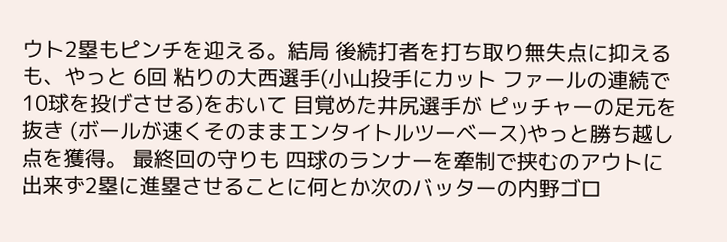ウト2塁もピンチを迎える。結局 後続打者を打ち取り無失点に抑えるも、やっと 6回 粘りの大西選手(小山投手にカット ファールの連続で10球を投げさせる)をおいて 目覚めた井尻選手が ピッチャーの足元を抜き (ボールが速くそのままエンタイトルツーベース)やっと勝ち越し点を獲得。 最終回の守りも 四球のランナーを牽制で挟むのアウトに出来ず2塁に進塁させることに何とか次のバッターの内野ゴロ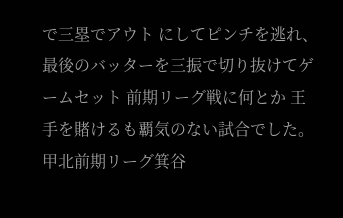で三塁でアウト にしてピンチを逃れ、最後のバッターを三振で切り抜けてゲームセット 前期リーグ戦に何とか 王手を賭けるも覇気のない試合でした。甲北前期リーグ箕谷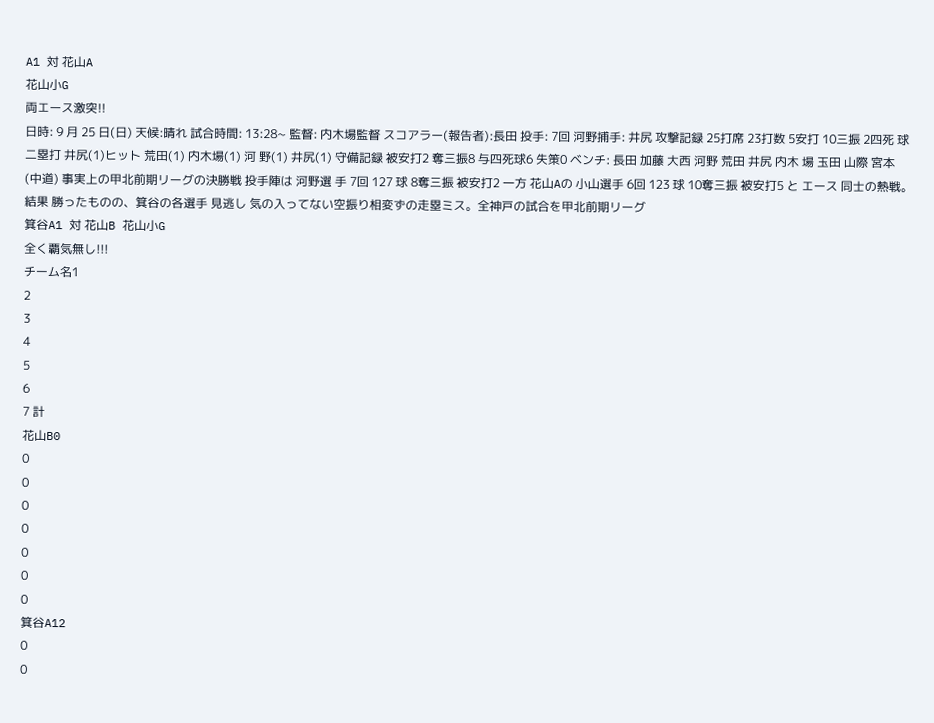A1 対 花山A
花山小G
両エース激突!!
日時: 9 月 25 日(日) 天候:晴れ 試合時間: 13:28∼ 監督: 内木場監督 スコアラー(報告者):長田 投手: 7回 河野捕手: 井尻 攻撃記録 25打席 23打数 5安打 10三振 2四死 球 二塁打 井尻(1)ヒット 荒田(1) 内木場(1) 河 野(1) 井尻(1) 守備記録 被安打2 奪三振8 与四死球6 失策0 ベンチ: 長田 加藤 大西 河野 荒田 井尻 内木 場 玉田 山際 宮本 (中道) 事実上の甲北前期リーグの決勝戦 投手陣は 河野選 手 7回 127 球 8奪三振 被安打2 一方 花山Aの 小山選手 6回 123 球 10奪三振 被安打5 と エース 同士の熱戦。結果 勝ったものの、箕谷の各選手 見逃し 気の入ってない空振り相変ずの走塁ミス。全神戸の試合を甲北前期リーグ
箕谷A1 対 花山B 花山小G
全く覇気無し!!!
チーム名1
2
3
4
5
6
7 計
花山B0
0
0
0
0
0
0
0
箕谷A12
0
0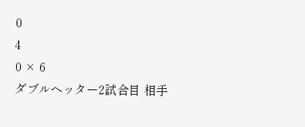0
4
0 × 6
ダブルヘッター2試合目 相手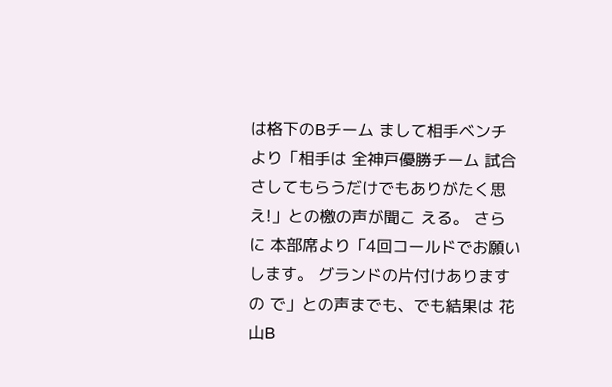は格下のBチーム まして相手ベンチより「相手は 全神戸優勝チーム 試合さしてもらうだけでもありがたく思え!」との檄の声が聞こ える。 さらに 本部席より「4回コールドでお願いします。 グランドの片付けありますの で」との声までも、でも結果は 花山B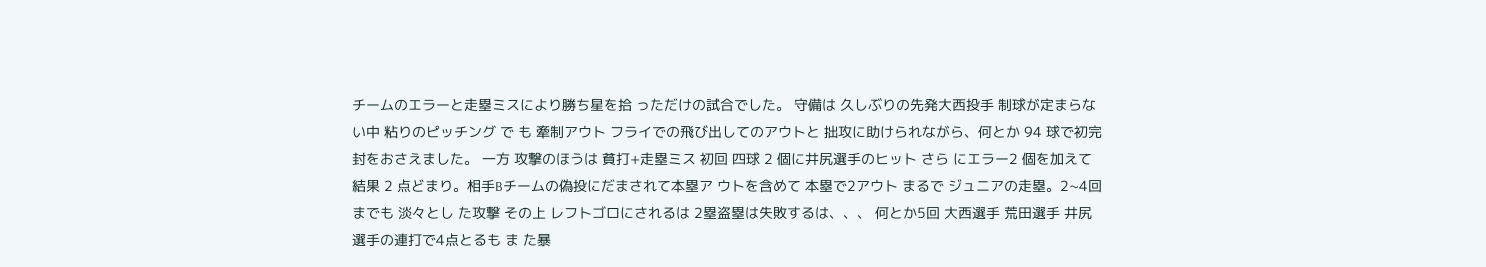チームのエラーと走塁ミスにより勝ち星を拾 っただけの試合でした。 守備は 久しぶりの先発大西投手 制球が定まらない中 粘りのピッチング で も 牽制アウト フライでの飛び出してのアウトと 拙攻に助けられながら、何とか 94 球で初完封をおさえました。 一方 攻撃のほうは 貧打+走塁ミス 初回 四球 2 個に井尻選手のヒット さら にエラー2 個を加えて結果 2 点どまり。相手Bチームの偽投にだまされて本塁ア ウトを含めて 本塁で2アウト まるで ジュニアの走塁。2∼4回までも 淡々とし た攻撃 その上 レフトゴロにされるは 2塁盗塁は失敗するは、、、 何とか5回 大西選手 荒田選手 井尻選手の連打で4点とるも ま た暴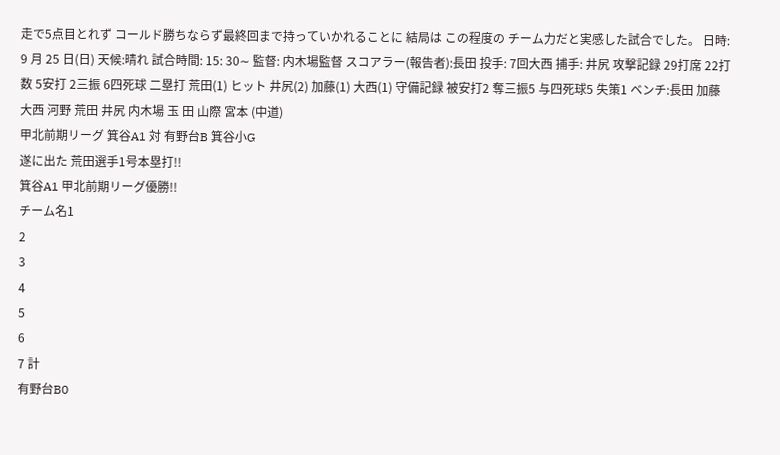走で5点目とれず コールド勝ちならず最終回まで持っていかれることに 結局は この程度の チーム力だと実感した試合でした。 日時: 9 月 25 日(日) 天候:晴れ 試合時間: 15: 30∼ 監督: 内木場監督 スコアラー(報告者):長田 投手: 7回大西 捕手: 井尻 攻撃記録 29打席 22打数 5安打 2三振 6四死球 二塁打 荒田(1) ヒット 井尻(2) 加藤(1) 大西(1) 守備記録 被安打2 奪三振5 与四死球5 失策1 ベンチ:長田 加藤 大西 河野 荒田 井尻 内木場 玉 田 山際 宮本 (中道)
甲北前期リーグ 箕谷A1 対 有野台B 箕谷小G
遂に出た 荒田選手1号本塁打!!
箕谷A1 甲北前期リーグ優勝!!
チーム名1
2
3
4
5
6
7 計
有野台B0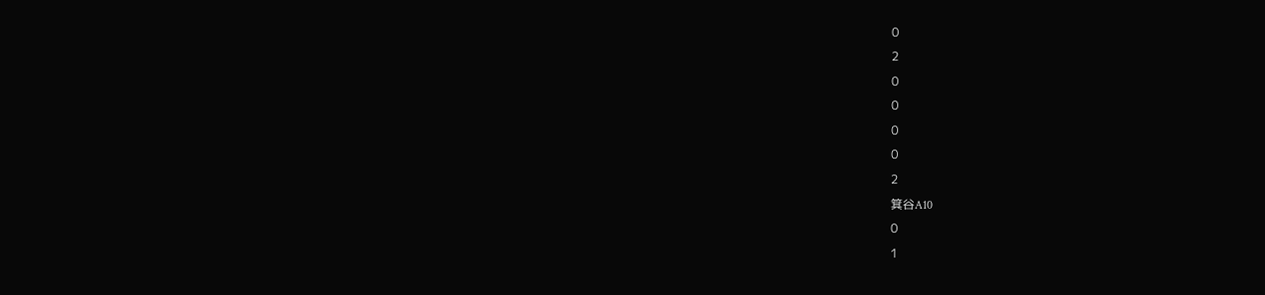0
2
0
0
0
0
2
箕谷A10
0
1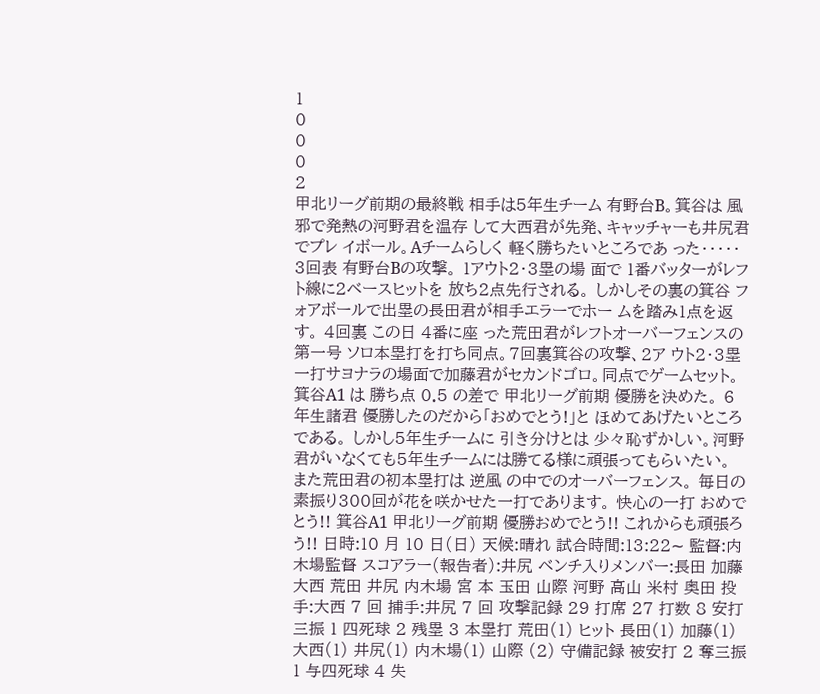1
0
0
0
2
甲北リーグ前期の最終戦 相手は5年生チーム 有野台B。箕谷は 風邪で発熱の河野君を温存 して大西君が先発、キャッチャーも井尻君でプレ イボール。Aチームらしく 軽く勝ちたいところであ った・・・・・ 3回表 有野台Bの攻撃。 1アウト2・3塁の場 面で 1番バッターがレフト線に2ベースヒットを 放ち2点先行される。 しかしその裏の箕谷 フ ォアボールで出塁の長田君が相手エラーでホー ムを踏み1点を返す。 4回裏 この日 4番に座 った荒田君がレフトオーバーフェンスの第一号 ソロ本塁打を打ち同点。7回裏箕谷の攻撃、2ア ウト2・3塁 一打サヨナラの場面で加藤君がセカンドゴロ。同点でゲームセット。 箕谷A1 は 勝ち点 0.5 の差で 甲北リーグ前期 優勝を決めた。 6年生諸君 優勝したのだから「おめでとう!」と ほめてあげたいところである。 しかし5年生チームに 引き分けとは 少々恥ずかしい。河野君がいなくても5年生チームには勝てる様に頑張ってもらいたい。 また荒田君の初本塁打は 逆風 の中でのオーバーフェンス。 毎日の素振り300回が花を咲かせた一打であります。 快心の一打 おめでとう!! 箕谷A1 甲北リーグ前期 優勝おめでとう!! これからも頑張ろう!! 日時:10 月 10 日(日) 天候:晴れ 試合時間:13:22∼ 監督:内木場監督 スコアラー(報告者):井尻 ベンチ入りメンバー:長田 加藤 大西 荒田 井尻 内木場 宮 本 玉田 山際 河野 高山 米村 奥田 投手:大西 7 回 捕手:井尻 7 回 攻撃記録 29 打席 27 打数 8 安打 三振 1 四死球 2 残塁 3 本塁打 荒田(1) ヒット 長田(1) 加藤(1) 大西(1) 井尻(1) 内木場(1) 山際 (2) 守備記録 被安打 2 奪三振 1 与四死球 4 失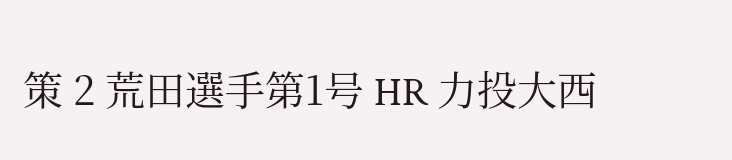策 2 荒田選手第1号 HR 力投大西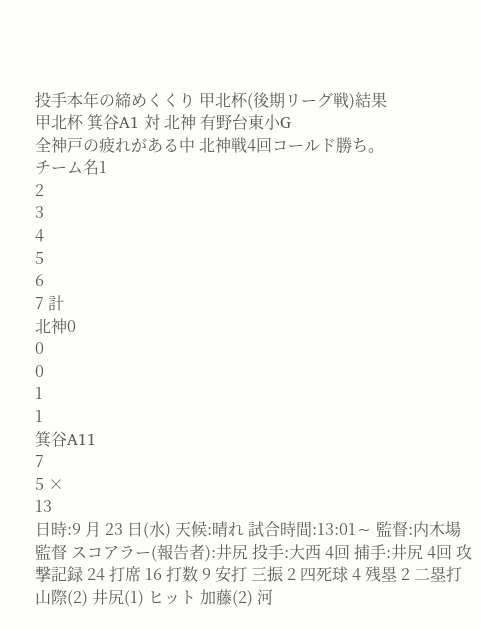投手本年の締めくくり 甲北杯(後期リーグ戦)結果
甲北杯 箕谷A1 対 北神 有野台東小G
全神戸の疲れがある中 北神戦4回コールド勝ち。
チーム名1
2
3
4
5
6
7 計
北神0
0
0
1
1
箕谷A11
7
5 ×
13
日時:9 月 23 日(水) 天候:晴れ 試合時間:13:01∼ 監督:内木場監督 スコアラー(報告者):井尻 投手:大西 4回 捕手:井尻 4回 攻撃記録 24 打席 16 打数 9 安打 三振 2 四死球 4 残塁 2 二塁打 山際(2) 井尻(1) ヒット 加藤(2) 河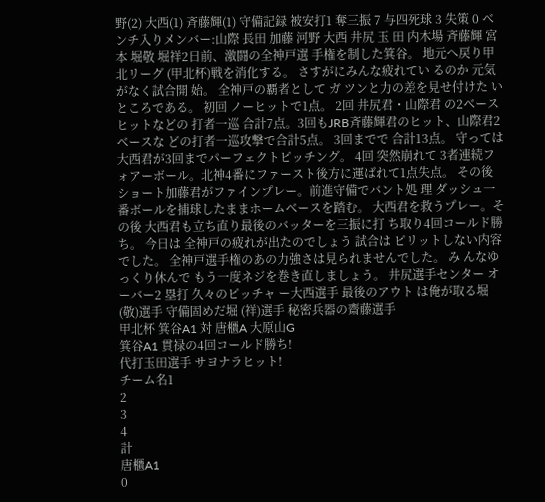野(2) 大西(1) 斉藤輝(1) 守備記録 被安打1 奪三振 7 与四死球 3 失策 0 ベンチ入りメンバー:山際 長田 加藤 河野 大西 井尻 玉 田 内木場 斉藤輝 宮本 堀敬 堀祥2日前、激闘の全神戸選 手権を制した箕谷。 地元へ戻り甲北リーグ (甲北杯)戦を消化する。 さすがにみんな疲れてい るのか 元気がなく試合開 始。 全神戸の覇者として ガ ツンと力の差を見せ付けた いところである。 初回 ノーヒットで1点。 2回 井尻君・山際君 の2ベースヒットなどの 打者一巡 合計7点。3回もJRB斉藤輝君のヒット、山際君2ベースな どの打者一巡攻撃で合計5点。 3回までで 合計13点。 守っては 大西君が3回までパーフェクトピッチング。 4回 突然崩れて 3者連続フォアーボール。北神4番にファースト後方に運ばれて1点失点。 その後 ショート加藤君がファインプレー。前進守備でバント処 理 ダッシュ一番ボールを捕球したままホームベースを踏む。 大西君を救うプレー。その後 大西君も立ち直り最後のバッターを三振に打 ち取り4回コールド勝ち。 今日は 全神戸の疲れが出たのでしょう 試合は ピリットしない内容でした。 全神戸選手権のあの力強さは見られませんでした。 み んなゆっくり休んで もう一度ネジを巻き直しましょう。 井尻選手センター オーバー2 塁打 久々のピッチャ ー大西選手 最後のアウト は俺が取る堀 (敬)選手 守備固めだ堀 (祥)選手 秘密兵器の齋藤選手
甲北杯 箕谷A1 対 唐櫃A 大原山G
箕谷A1 貫禄の4回コールド勝ち!
代打玉田選手 サヨナラヒット!
チーム名1
2
3
4
計
唐櫃A1
0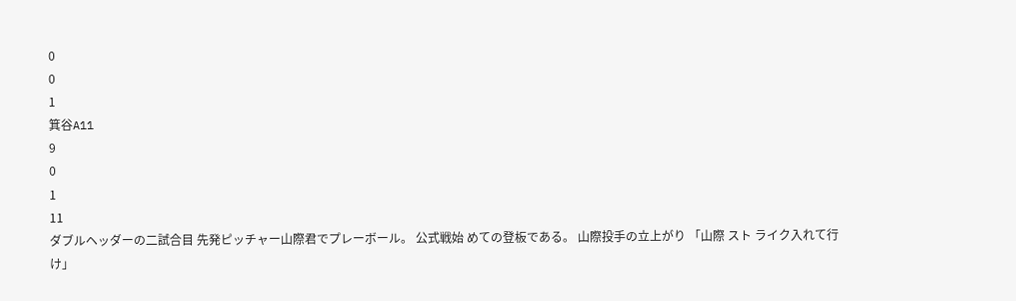0
0
1
箕谷A11
9
0
1
11
ダブルヘッダーの二試合目 先発ピッチャー山際君でプレーボール。 公式戦始 めての登板である。 山際投手の立上がり 「山際 スト ライク入れて行け」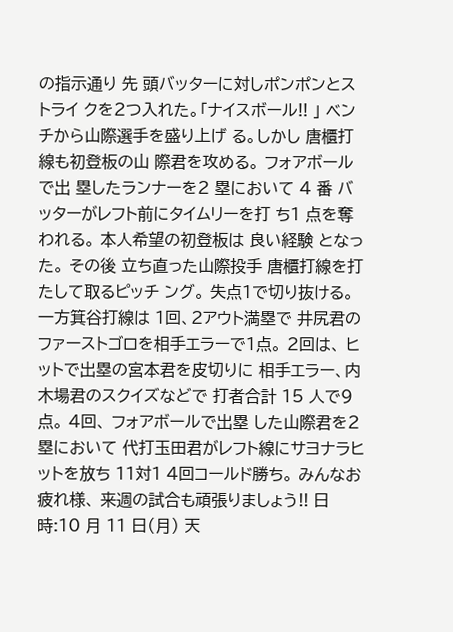の指示通り 先 頭バッターに対しポンポンとストライ クを2つ入れた。「ナイスボール!! 」 ベンチから山際選手を盛り上げ る。しかし 唐櫃打線も初登板の山 際君を攻める。 フォアボールで出 塁したランナーを2 塁において 4 番 バッターがレフト前にタイムリーを打 ち1 点を奪われる。 本人希望の初登板は 良い経験 となった。 その後 立ち直った山際投手 唐櫃打線を打たして取るピッチ ング。 失点1で切り抜ける。 一方箕谷打線は 1回、2アウト満塁で 井尻君のファーストゴロを相手エラーで1点。 2回は、 ヒットで出塁の宮本君を皮切りに 相手エラー、内木場君のスクイズなどで 打者合計 15 人で9 点。 4回、 フォアボールで出塁 した山際君を2塁において 代打玉田君がレフト線にサヨナラヒットを放ち 11対1 4回コールド勝ち。 みんなお疲れ様、 来週の試合も頑張りましょう!! 日時:10 月 11 日(月) 天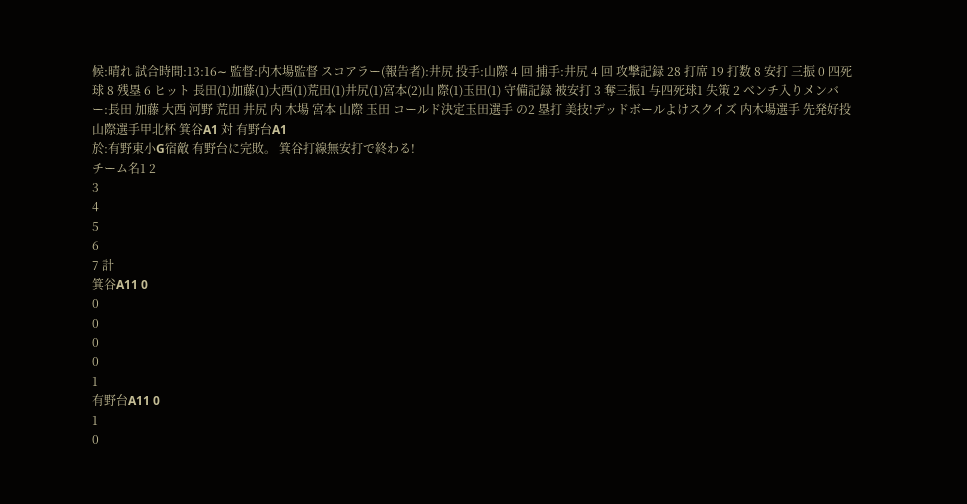候:晴れ 試合時間:13:16∼ 監督:内木場監督 スコアラー(報告者):井尻 投手:山際 4 回 捕手:井尻 4 回 攻撃記録 28 打席 19 打数 8 安打 三振 0 四死球 8 残塁 6 ヒット 長田(1)加藤(1)大西(1)荒田(1)井尻(1)宮本(2)山 際(1)玉田(1) 守備記録 被安打 3 奪三振1 与四死球1 失策 2 ベンチ入りメンバー:長田 加藤 大西 河野 荒田 井尻 内 木場 宮本 山際 玉田 コールド決定玉田選手 の2 塁打 美技!デッドボールよけスクイズ 内木場選手 先発好投山際選手甲北杯 箕谷A1 対 有野台A1
於:有野東小G宿敵 有野台に完敗。 箕谷打線無安打で終わる!
チーム名1 2
3
4
5
6
7 計
箕谷A11 0
0
0
0
0
1
有野台A11 0
1
0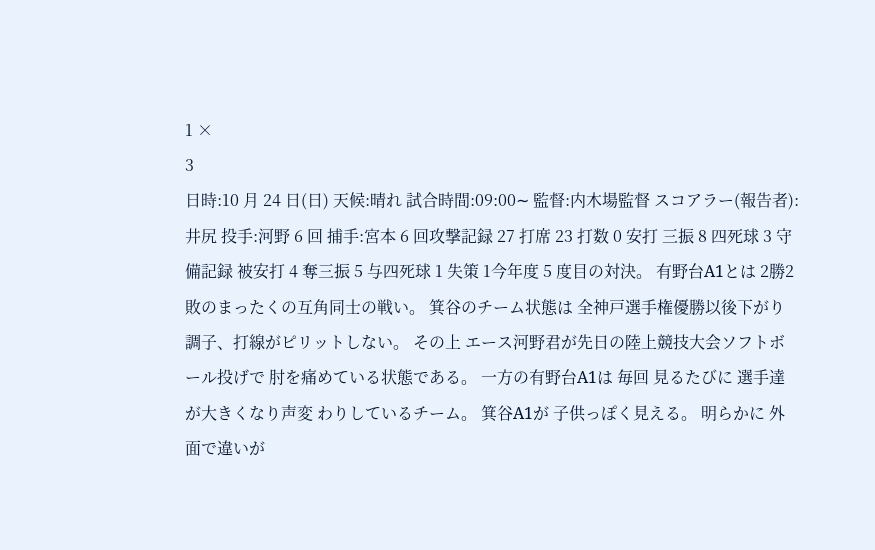1 ×
3
日時:10 月 24 日(日) 天候:晴れ 試合時間:09:00∼ 監督:内木場監督 スコアラー(報告者):井尻 投手:河野 6 回 捕手:宮本 6 回攻撃記録 27 打席 23 打数 0 安打 三振 8 四死球 3 守備記録 被安打 4 奪三振 5 与四死球 1 失策 1今年度 5 度目の対決。 有野台A1とは 2勝2敗のまったくの互角同士の戦い。 箕谷のチーム状態は 全神戸選手権優勝以後下がり調子、打線がピリットしない。 その上 エース河野君が先日の陸上競技大会ソフトボール投げで 肘を痛めている状態である。 一方の有野台A1は 毎回 見るたびに 選手達が大きくなり声変 わりしているチーム。 箕谷A1が 子供っぽく見える。 明らかに 外面で違いが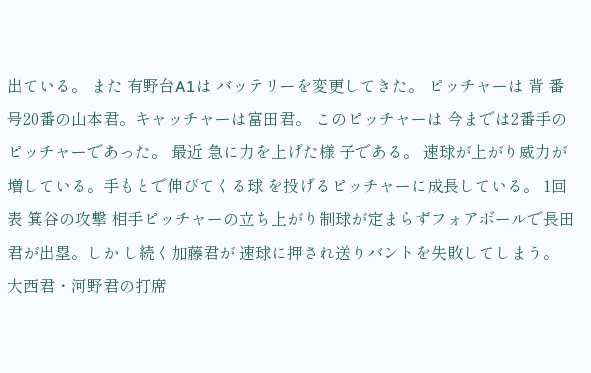出ている。 また 有野台A1は バッテリーを変更してきた。 ピッチャーは 背 番号20番の山本君。キャッチャーは富田君。 このピッチャーは 今までは2番手のピッチャーであった。 最近 急に力を上げた様 子である。 速球が上がり威力が増している。手もとで伸びてくる球 を投げるピッチャーに成長している。 1回表 箕谷の攻撃 相手ピッチャーの立ち上がり制球が定まらずフォアボールで長田君が出塁。しか し続く加藤君が 速球に押され送りバントを失敗してしまう。 大西君・河野君の打席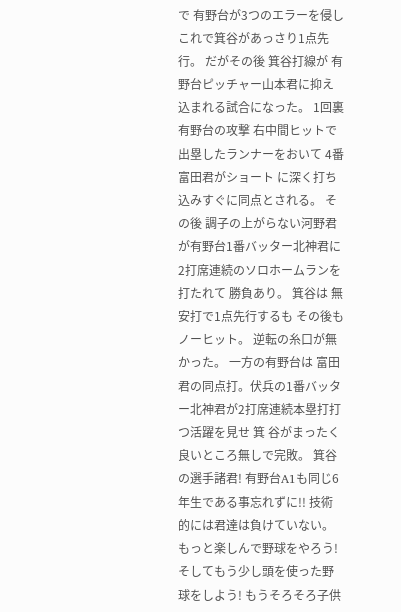で 有野台が3つのエラーを侵し これで箕谷があっさり1点先行。 だがその後 箕谷打線が 有野台ピッチャー山本君に抑え込まれる試合になった。 1回裏 有野台の攻撃 右中間ヒットで出塁したランナーをおいて 4番 富田君がショート に深く打ち込みすぐに同点とされる。 その後 調子の上がらない河野君が有野台1番バッター北神君に2打席連続のソロホームランを打たれて 勝負あり。 箕谷は 無安打で1点先行するも その後もノーヒット。 逆転の糸口が無かった。 一方の有野台は 富田君の同点打。伏兵の1番バッター北神君が2打席連続本塁打打つ活躍を見せ 箕 谷がまったく良いところ無しで完敗。 箕谷の選手諸君! 有野台A1も同じ6年生である事忘れずに!! 技術的には君達は負けていない。 もっと楽しんで野球をやろう! そしてもう少し頭を使った野球をしよう! もうそろそろ子供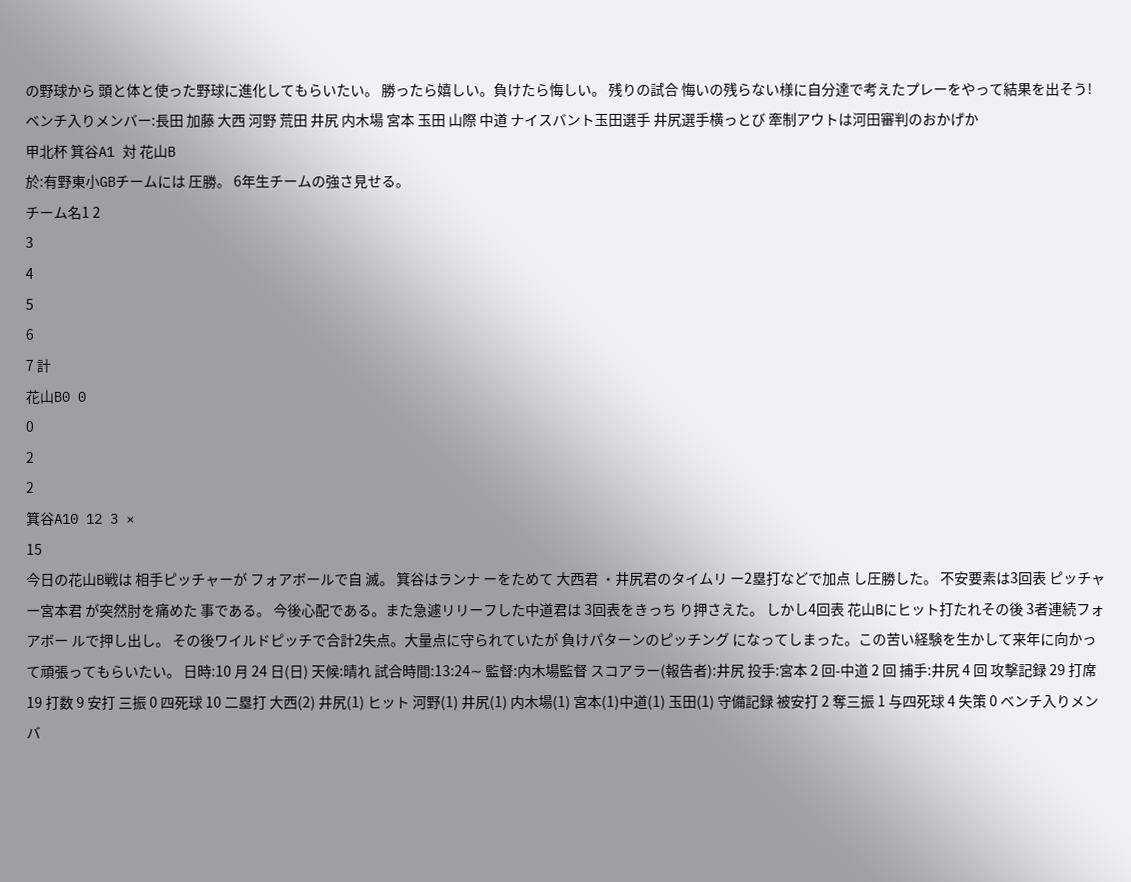の野球から 頭と体と使った野球に進化してもらいたい。 勝ったら嬉しい。負けたら悔しい。 残りの試合 悔いの残らない様に自分達で考えたプレーをやって結果を出そう! ベンチ入りメンバー:長田 加藤 大西 河野 荒田 井尻 内木場 宮本 玉田 山際 中道 ナイスバント玉田選手 井尻選手横っとび 牽制アウトは河田審判のおかげか
甲北杯 箕谷A1 対 花山B
於:有野東小GBチームには 圧勝。 6年生チームの強さ見せる。
チーム名1 2
3
4
5
6
7 計
花山B0 0
0
2
2
箕谷A10 12 3 ×
15
今日の花山B戦は 相手ピッチャーが フォアボールで自 滅。 箕谷はランナ ーをためて 大西君 ・井尻君のタイムリ ー2塁打などで加点 し圧勝した。 不安要素は3回表 ピッチャー宮本君 が突然肘を痛めた 事である。 今後心配である。また急遽リリーフした中道君は 3回表をきっち り押さえた。 しかし4回表 花山Bにヒット打たれその後 3者連続フォアボー ルで押し出し。 その後ワイルドピッチで合計2失点。大量点に守られていたが 負けパターンのピッチング になってしまった。この苦い経験を生かして来年に向かって頑張ってもらいたい。 日時:10 月 24 日(日) 天候:晴れ 試合時間:13:24∼ 監督:内木場監督 スコアラー(報告者):井尻 投手:宮本 2 回-中道 2 回 捕手:井尻 4 回 攻撃記録 29 打席 19 打数 9 安打 三振 0 四死球 10 二塁打 大西(2) 井尻(1) ヒット 河野(1) 井尻(1) 内木場(1) 宮本(1)中道(1) 玉田(1) 守備記録 被安打 2 奪三振 1 与四死球 4 失策 0 ベンチ入りメンバ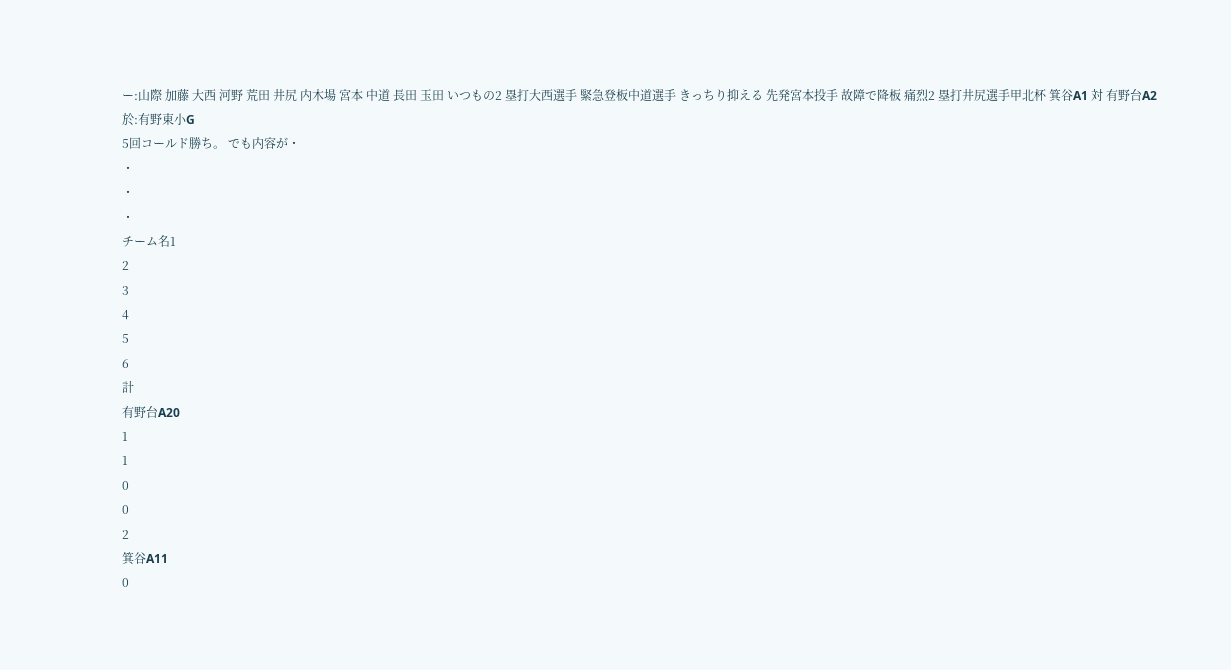ー:山際 加藤 大西 河野 荒田 井尻 内木場 宮本 中道 長田 玉田 いつもの2 塁打大西選手 緊急登板中道選手 きっちり抑える 先発宮本投手 故障で降板 痛烈2 塁打井尻選手甲北杯 箕谷A1 対 有野台A2
於:有野東小G
5回コールド勝ち。 でも内容が・
・
・
・
チーム名1
2
3
4
5
6
計
有野台A20
1
1
0
0
2
箕谷A11
0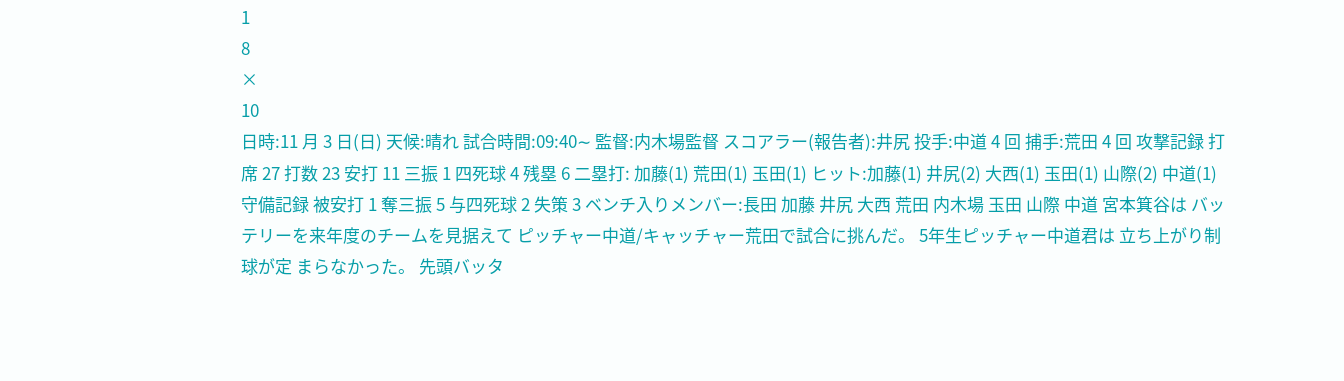1
8
×
10
日時:11 月 3 日(日) 天候:晴れ 試合時間:09:40∼ 監督:内木場監督 スコアラー(報告者):井尻 投手:中道 4 回 捕手:荒田 4 回 攻撃記録 打席 27 打数 23 安打 11 三振 1 四死球 4 残塁 6 二塁打: 加藤(1) 荒田(1) 玉田(1) ヒット:加藤(1) 井尻(2) 大西(1) 玉田(1) 山際(2) 中道(1) 守備記録 被安打 1 奪三振 5 与四死球 2 失策 3 ベンチ入りメンバー:長田 加藤 井尻 大西 荒田 内木場 玉田 山際 中道 宮本箕谷は バッテリーを来年度のチームを見据えて ピッチャー中道/キャッチャー荒田で試合に挑んだ。 5年生ピッチャー中道君は 立ち上がり制球が定 まらなかった。 先頭バッタ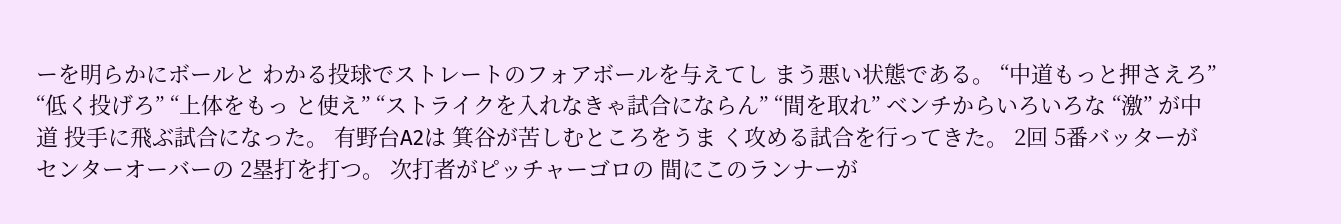ーを明らかにボールと わかる投球でストレートのフォアボールを与えてし まう悪い状態である。 “中道もっと押さえろ” “低く投げろ” “上体をもっ と使え” “ストライクを入れなきゃ試合にならん” “間を取れ” ベンチからいろいろな “激” が中道 投手に飛ぶ試合になった。 有野台A2は 箕谷が苦しむところをうま く攻める試合を行ってきた。 2回 5番バッターがセンターオーバーの 2塁打を打つ。 次打者がピッチャーゴロの 間にこのランナーが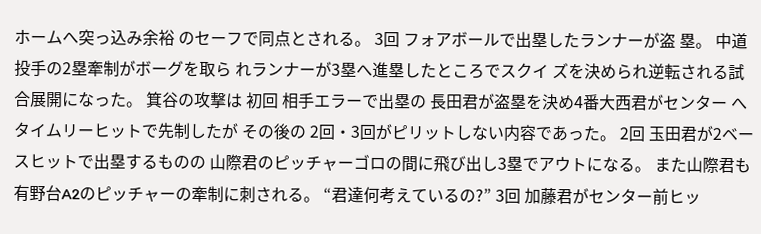ホームへ突っ込み余裕 のセーフで同点とされる。 3回 フォアボールで出塁したランナーが盗 塁。 中道投手の2塁牽制がボーグを取ら れランナーが3塁へ進塁したところでスクイ ズを決められ逆転される試合展開になった。 箕谷の攻撃は 初回 相手エラーで出塁の 長田君が盗塁を決め4番大西君がセンター へタイムリーヒットで先制したが その後の 2回・3回がピリットしない内容であった。 2回 玉田君が2ベースヒットで出塁するものの 山際君のピッチャーゴロの間に飛び出し3塁でアウトになる。 また山際君も有野台A2のピッチャーの牽制に刺される。 “君達何考えているの?” 3回 加藤君がセンター前ヒッ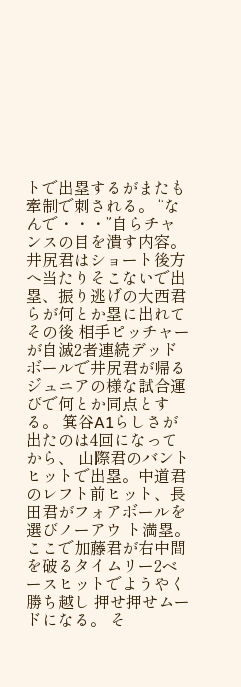トで出塁するがまたも牽制で刺される。 “なんで・・・”自らチャンスの目を潰す内容。 井尻君はショート後方 へ当たりそこないで出塁、振り逃げの大西君らが何とか塁に出れて その後 相手ピッチャーが自滅2者連続デッドボールで井尻君が帰る ジュニアの様な試合運びで何とか同点とする。 箕谷A1らしさが出たのは4回になってから、 山際君のバントヒットで出塁。中道君のレフト前ヒット、長田君がフォアボールを選びノーアウ ト満塁。 ここで加藤君が右中間を破るタイムリー2ベースヒットでようやく勝ち越し 押せ押せムードになる。 そ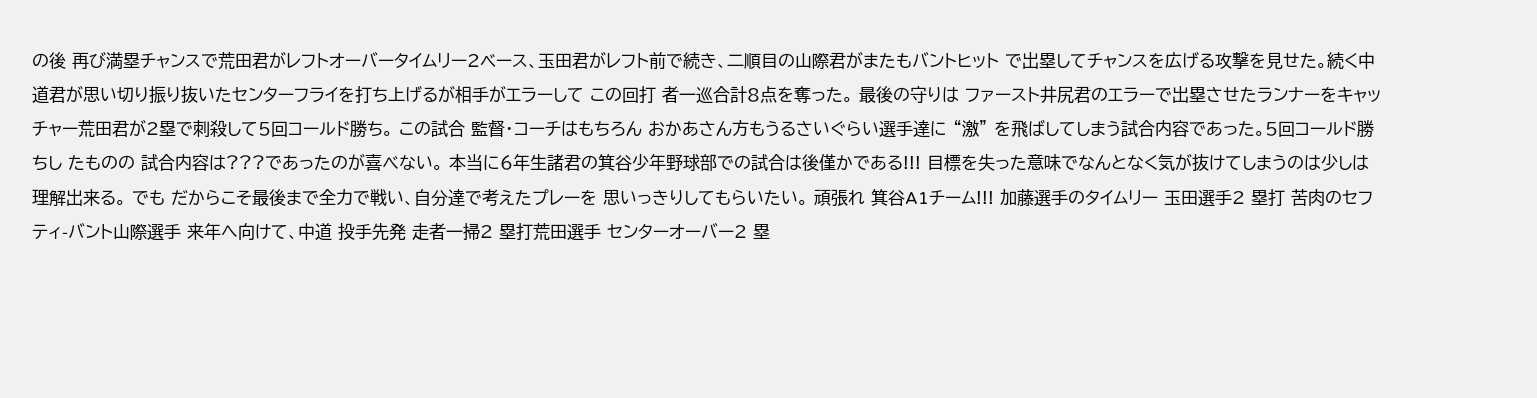の後 再び満塁チャンスで荒田君がレフトオーバータイムリー2ベース、玉田君がレフト前で続き、二順目の山際君がまたもバントヒット で出塁してチャンスを広げる攻撃を見せた。続く中道君が思い切り振り抜いたセンターフライを打ち上げるが相手がエラーして この回打 者一巡合計8点を奪った。 最後の守りは ファースト井尻君のエラーで出塁させたランナーをキャッチャー荒田君が2塁で刺殺して5回コールド勝ち。 この試合 監督・コーチはもちろん おかあさん方もうるさいぐらい選手達に “激” を飛ばしてしまう試合内容であった。5回コールド勝ちし たものの 試合内容は???であったのが喜べない。 本当に6年生諸君の箕谷少年野球部での試合は後僅かである!!! 目標を失った意味でなんとなく気が抜けてしまうのは少しは理解出来る。 でも だからこそ最後まで全力で戦い、自分達で考えたプレーを 思いっきりしてもらいたい。 頑張れ 箕谷A1チーム!!! 加藤選手のタイムリー 玉田選手2 塁打 苦肉のセフティ-バント山際選手 来年へ向けて、中道 投手先発 走者一掃2 塁打荒田選手 センターオーバー2 塁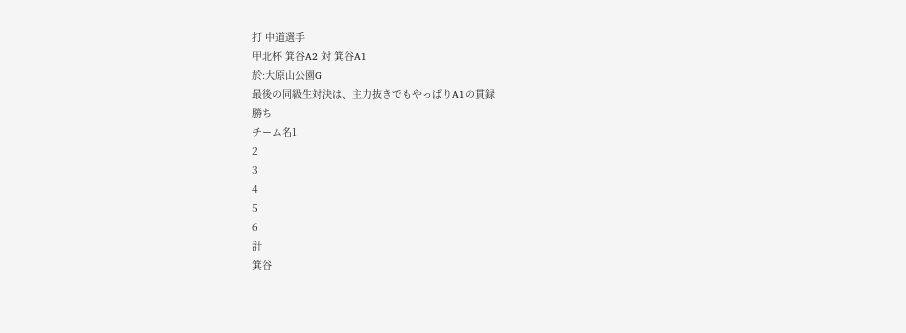打 中道選手
甲北杯 箕谷A2 対 箕谷A1
於:大原山公園G
最後の同級生対決は、主力抜きでもやっぱりA1の貫録
勝ち
チーム名1
2
3
4
5
6
計
箕谷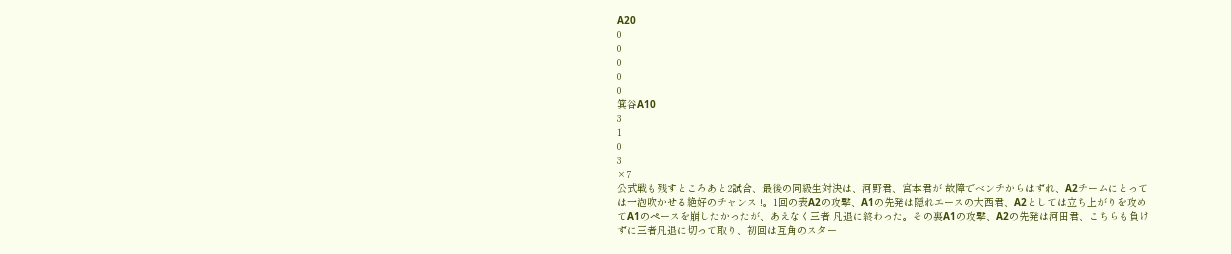A20
0
0
0
0
0
箕谷A10
3
1
0
3
×7
公式戦も残すところあと2試合、最後の同級生対決は、河野君、宮本君が 故障でベンチからはずれ、A2チームにとっては一泡吹かせる絶好のチャンス !。1回の表A2の攻撃、A1の先発は隠れエースの大西君、A2としては立ち上がりを攻めてA1のペースを崩したかったが、あえなく三者 凡退に終わった。その裏A1の攻撃、A2の先発は河田君、こちらも負けずに三者凡退に切って取り、初回は互角のスター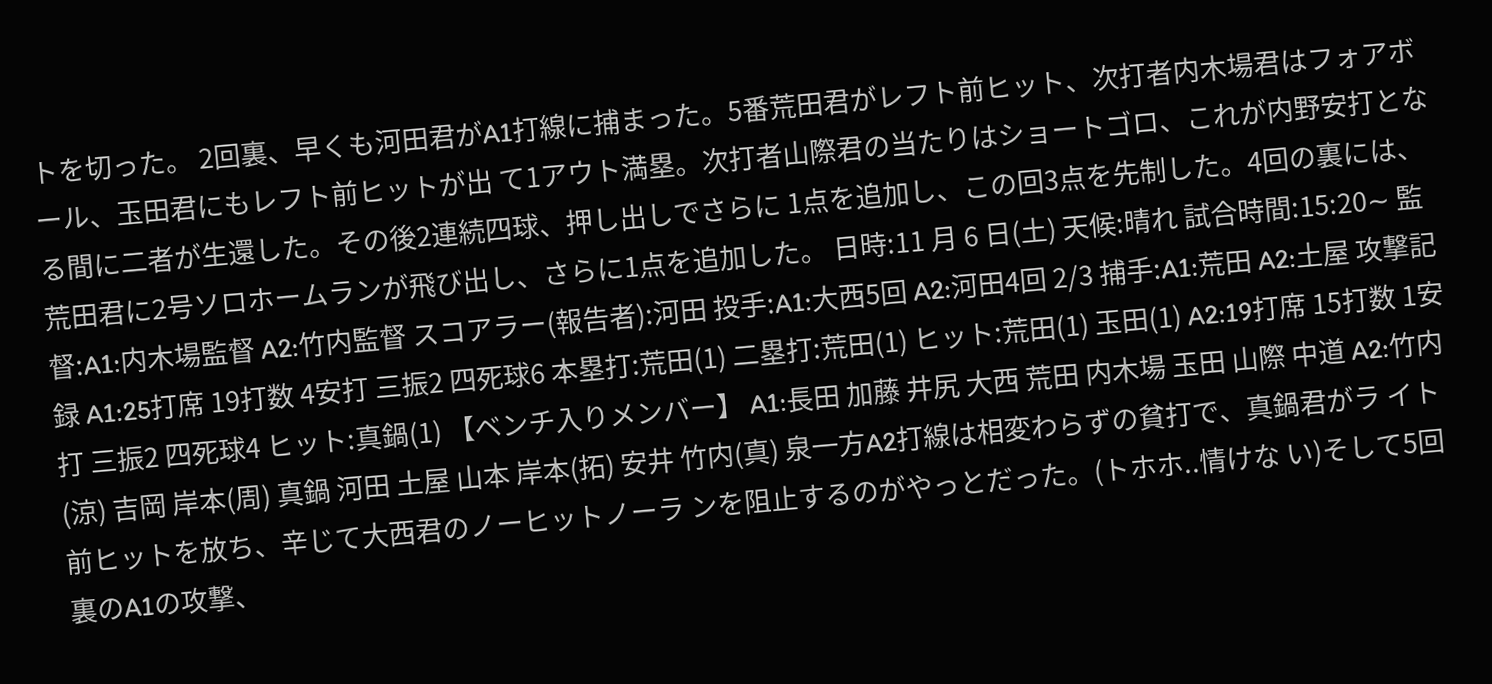トを切った。 2回裏、早くも河田君がA1打線に捕まった。5番荒田君がレフト前ヒット、次打者内木場君はフォアボール、玉田君にもレフト前ヒットが出 て1アウト満塁。次打者山際君の当たりはショートゴロ、これが内野安打となる間に二者が生還した。その後2連続四球、押し出しでさらに 1点を追加し、この回3点を先制した。4回の裏には、荒田君に2号ソロホームランが飛び出し、さらに1点を追加した。 日時:11 月 6 日(土) 天候:晴れ 試合時間:15:20∼ 監督:A1:内木場監督 A2:竹内監督 スコアラー(報告者):河田 投手:A1:大西5回 A2:河田4回 2/3 捕手:A1:荒田 A2:土屋 攻撃記録 A1:25打席 19打数 4安打 三振2 四死球6 本塁打:荒田(1) 二塁打:荒田(1) ヒット:荒田(1) 玉田(1) A2:19打席 15打数 1安打 三振2 四死球4 ヒット:真鍋(1) 【ベンチ入りメンバー】 A1:長田 加藤 井尻 大西 荒田 内木場 玉田 山際 中道 A2:竹内(涼) 吉岡 岸本(周) 真鍋 河田 土屋 山本 岸本(拓) 安井 竹内(真) 泉一方A2打線は相変わらずの貧打で、真鍋君がラ イト前ヒットを放ち、辛じて大西君のノーヒットノーラ ンを阻止するのがやっとだった。(トホホ..情けな い)そして5回裏のA1の攻撃、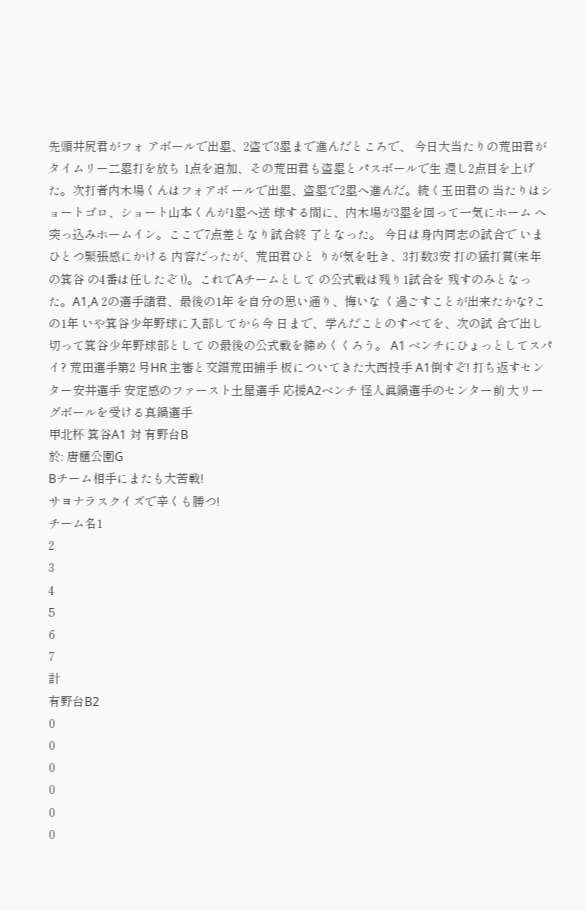先頭井尻君がフォ アボールで出塁、2盗で3塁まで進んだところで、 今日大当たりの荒田君がタイムリー二塁打を放ち 1点を追加、その荒田君も盗塁とパスボールで生 還し2点目を上げた。次打者内木場くんはフォアボ ールで出塁、盗塁で2塁へ進んだ。続く玉田君の 当たりはショートゴロ、ショート山本くんが1塁へ送 球する間に、内木場が3塁を回って一気にホーム へ突っ込みホームイン。ここで7点差となり試合終 了となった。 今日は身内同志の試合で いまひとつ緊張感にかける 内容だったが、荒田君ひと りが気を吐き、3打数3安 打の猛打賞(来年の箕谷 の4番は任したぞ !)。これでAチームとして の公式戦は残り1試合を 残すのみとなった。A1,A 2の選手諸君、最後の1年 を自分の思い通り、悔いな く過ごすことが出来たかな?この1年 いや箕谷少年野球に入部してから今 日まで、学んだことのすべてを、次の試 合で出し切って箕谷少年野球部として の最後の公式戦を締めくくろう。 A1 ベンチにひょっとしてスパイ? 荒田選手第2 号HR 主審と交錯荒田捕手 板についてきた大西投手 A1倒すぞ! 打ち返すセンター安井選手 安定感のファースト土屋選手 応援A2ベンチ 怪人眞鍋選手のセンター前 大リーグボールを受ける真鍋選手
甲北杯 箕谷A1 対 有野台B
於: 唐櫃公園G
Bチーム相手にまたも大苦戦!
サヨナラスクイズで辛くも勝つ!
チーム名1
2
3
4
5
6
7
計
有野台B2
0
0
0
0
0
0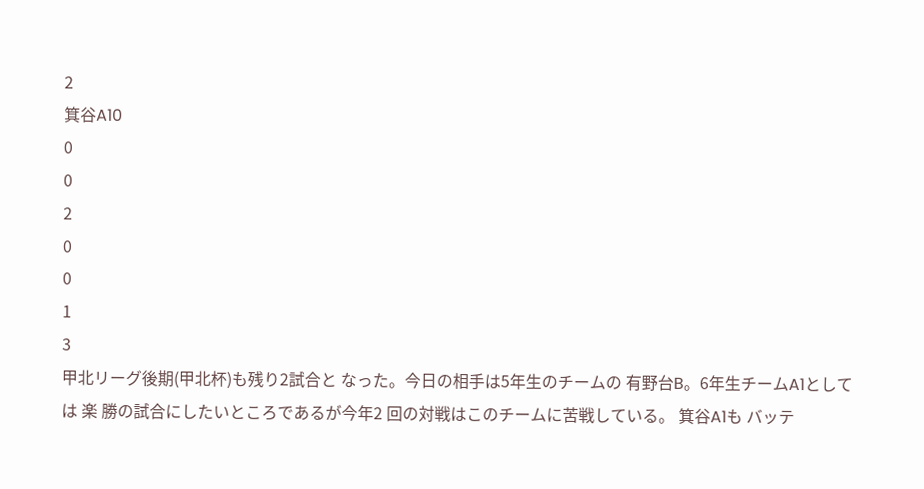2
箕谷A10
0
0
2
0
0
1
3
甲北リーグ後期(甲北杯)も残り2試合と なった。今日の相手は5年生のチームの 有野台B。6年生チームA1としては 楽 勝の試合にしたいところであるが今年2 回の対戦はこのチームに苦戦している。 箕谷A1も バッテ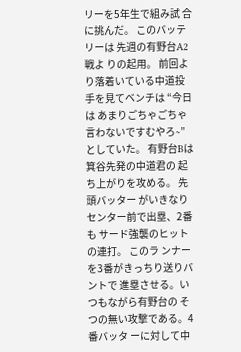リーを5年生で組み試 合に挑んだ。 このバッテリーは 先週の有野台A2戦よ りの起用。 前回より落着いている中道投 手を見てベンチは “今日は あまりごちゃごちゃ言わないですむやろ∼” としていた。 有野台Bは 箕谷先発の中道君の 起ち上がりを攻める。 先頭バッター がいきなりセンター前で出塁、2番も サード強襲のヒットの連打。 このラ ンナーを3番がきっちり送りバントで 進塁させる。いつもながら有野台の そつの無い攻撃である。4番バッタ ーに対して中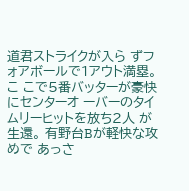道君ストライクが入ら ずフォアボールで1アウト満塁。 こ こで5番バッターが豪快にセンターオ ーバーのタイムリーヒットを放ち2人 が生還。 有野台Bが軽快な攻めで あっさ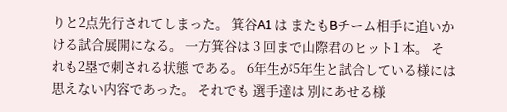りと2点先行されてしまった。 箕谷A1 は またもBチーム相手に追いかける試合展開になる。 一方箕谷は 3 回まで山際君のヒット1 本。 それも2塁で刺される状態 である。 6年生が5年生と試合している様には思えない内容であった。 それでも 選手達は 別にあせる様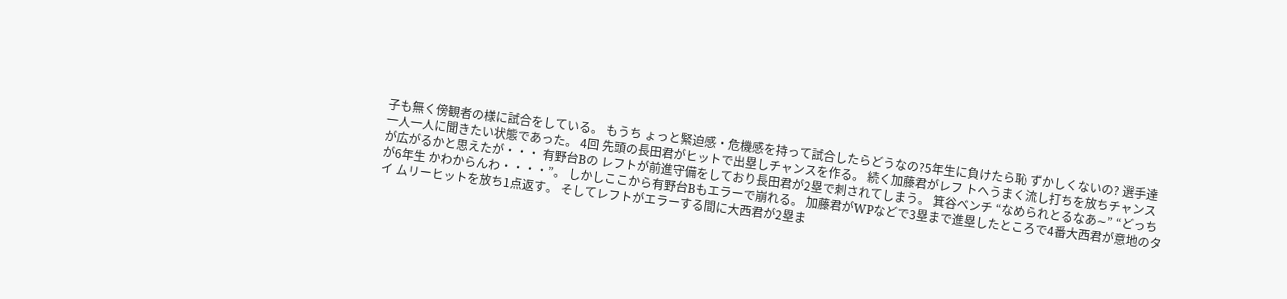子も無く傍観者の様に試合をしている。 もうち ょっと緊迫感・危機感を持って試合したらどうなの?5年生に負けたら恥 ずかしくないの? 選手達 一人一人に聞きたい状態であった。 4回 先頭の長田君がヒットで出塁しチャンスを作る。 続く加藤君がレフ トへうまく流し打ちを放ちチャンスが広がるかと思えたが・・・ 有野台Bの レフトが前進守備をしており長田君が2塁で刺されてしまう。 箕谷ベンチ “なめられとるなあ∼” “どっちが6年生 かわからんわ・・・・”。 しかしここから有野台Bもエラーで崩れる。 加藤君がWPなどで3塁まで進塁したところで4番大西君が意地のタイ ムリーヒットを放ち1点返す。 そしてレフトがエラーする間に大西君が2塁ま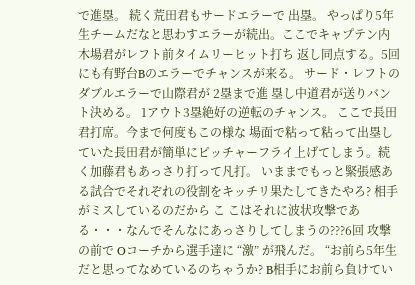で進塁。 続く荒田君もサードエラーで 出塁。 やっぱり5年生チームだなと思わすエラーが続出。ここでキャプテン内木場君がレフト前タイムリーヒット打ち 返し同点する。5回にも有野台Bのエラーでチャンスが来る。 サード・レフトのダブルエラーで山際君が 2塁まで進 塁し中道君が送りバント決める。 1アウト3塁絶好の逆転のチャンス。 ここで長田君打席。今まで何度もこの様な 場面で粘って粘って出塁していた長田君が簡単にピッチャーフライ上げてしまう。続く加藤君もあっさり打って凡打。 いままでもっと緊張感ある試合でそれぞれの役割をキッチリ果たしてきたやろ? 相手がミスしているのだから こ こはそれに波状攻撃である・・・なんでそんなにあっさりしてしまうの???6回 攻撃の前で Oコーチから選手達に “激” が飛んだ。 “お前ら5年生だと思ってなめているのちゃうか? B相手にお前ら負けてい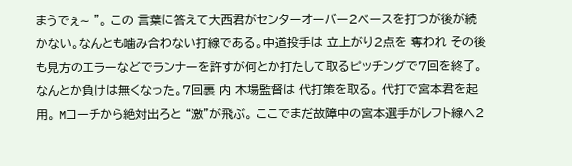まうでぇ∼ ”。 この 言葉に答えて大西君がセンターオーバー2ベースを打つが後が続かない。なんとも噛み合わない打線である。中道投手は 立上がり2点を 奪われ その後も見方のエラーなどでランナーを許すが何とか打たして取るピッチングで7回を終了。 なんとか負けは無くなった。7回裏 内 木場監督は 代打策を取る。 代打で宮本君を起用。 Mコーチから絶対出ろと “激”が飛ぶ。 ここでまだ故障中の宮本選手がレフト線へ2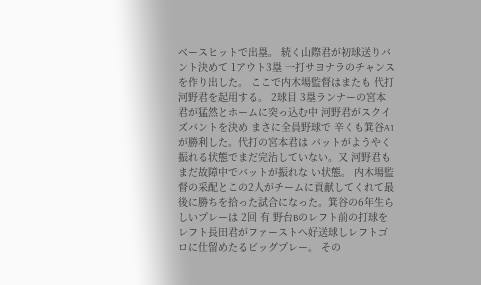ベースヒットで出塁。 続く山際君が初球送りバント決めて 1アウト3塁 一打サヨナラのチャンスを作り出した。 ここで内木場監督はまたも 代打 河野君を起用する。 2球目 3塁ランナーの宮本君が猛然とホームに突っ込む中 河野君がスクイズバントを決め まさに全員野球で 辛くも箕谷A1が勝利した。代打の宮本君は バットがようやく振れる状態でまだ完治していない。又 河野君もまだ故障中でバットが振れな い状態。 内木場監督の采配とこの2人がチームに貢献してくれて最後に勝ちを拾った試合になった。箕谷の6年生らしいプレーは 2回 有 野台Bのレフト前の打球をレフト長田君がファーストへ好送球しレフトゴロに仕留めたるビッグプレー。 その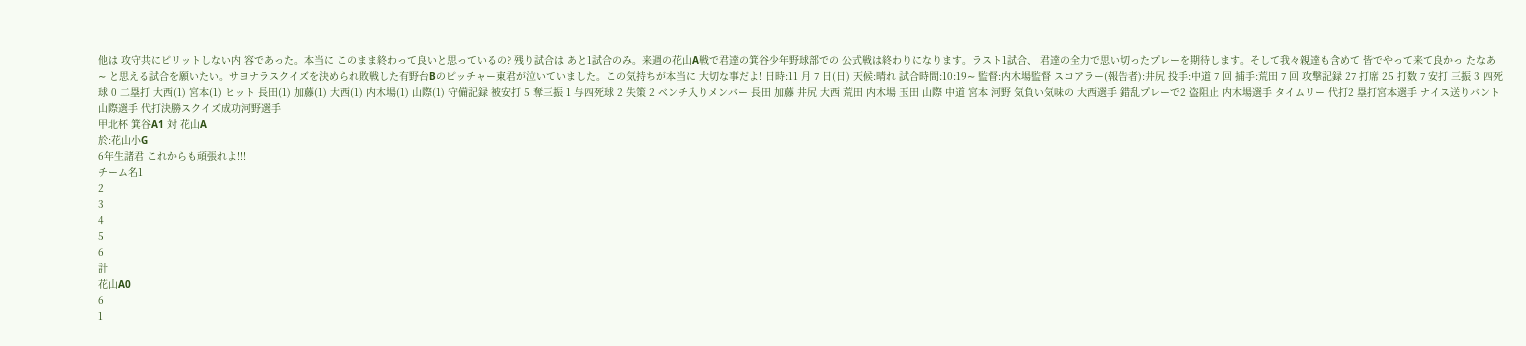他は 攻守共にピリットしない内 容であった。本当に このまま終わって良いと思っているの? 残り試合は あと1試合のみ。来週の花山A戦で君達の箕谷少年野球部での 公式戦は終わりになります。ラスト1試合、 君達の全力で思い切ったプレーを期待します。そして我々親達も含めて 皆でやって来て良かっ たなあ∼ と思える試合を願いたい。サヨナラスクイズを決められ敗戦した有野台Bのピッチャー東君が泣いていました。この気持ちが本当に 大切な事だよ! 日時:11 月 7 日(日) 天候:晴れ 試合時間:10:19∼ 監督:内木場監督 スコアラー(報告者):井尻 投手:中道 7 回 捕手:荒田 7 回 攻撃記録 27 打席 25 打数 7 安打 三振 3 四死球 0 二塁打 大西(1) 宮本(1) ヒット 長田(1) 加藤(1) 大西(1) 内木場(1) 山際(1) 守備記録 被安打 5 奪三振 1 与四死球 2 失策 2 ベンチ入りメンバー 長田 加藤 井尻 大西 荒田 内木場 玉田 山際 中道 宮本 河野 気負い気味の 大西選手 錯乱プレーで2 盗阻止 内木場選手 タイムリー 代打2 塁打宮本選手 ナイス送りバント 山際選手 代打決勝スクイズ成功河野選手
甲北杯 箕谷A1 対 花山A
於:花山小G
6年生諸君 これからも頑張れよ!!!
チーム名1
2
3
4
5
6
計
花山A0
6
1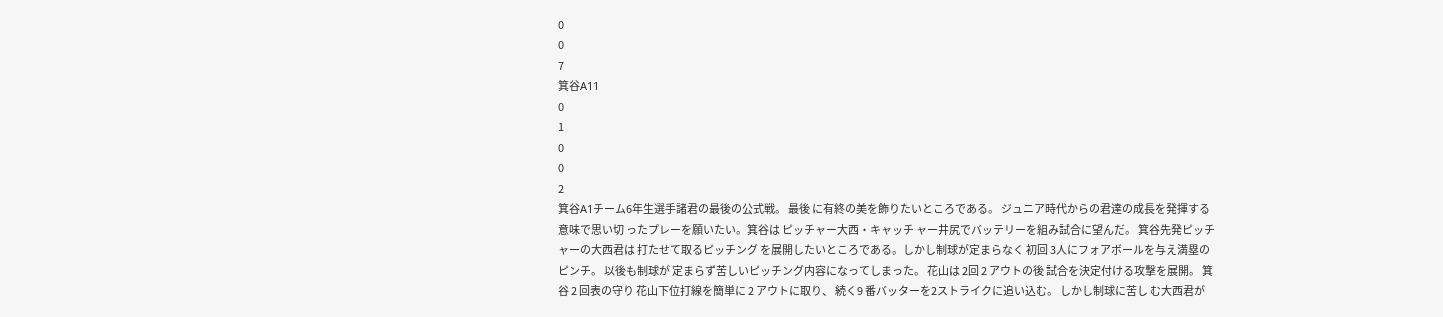0
0
7
箕谷A11
0
1
0
0
2
箕谷A1チーム6年生選手諸君の最後の公式戦。 最後 に有終の美を飾りたいところである。 ジュニア時代からの君達の成長を発揮する意味で思い切 ったプレーを願いたい。箕谷は ピッチャー大西・キャッチ ャー井尻でバッテリーを組み試合に望んだ。 箕谷先発ピッチャーの大西君は 打たせて取るピッチング を展開したいところである。しかし制球が定まらなく 初回 3人にフォアボールを与え満塁のピンチ。 以後も制球が 定まらず苦しいピッチング内容になってしまった。 花山は 2回 2 アウトの後 試合を決定付ける攻撃を展開。 箕谷 2 回表の守り 花山下位打線を簡単に 2 アウトに取り、 続く9 番バッターを2ストライクに追い込む。 しかし制球に苦し む大西君が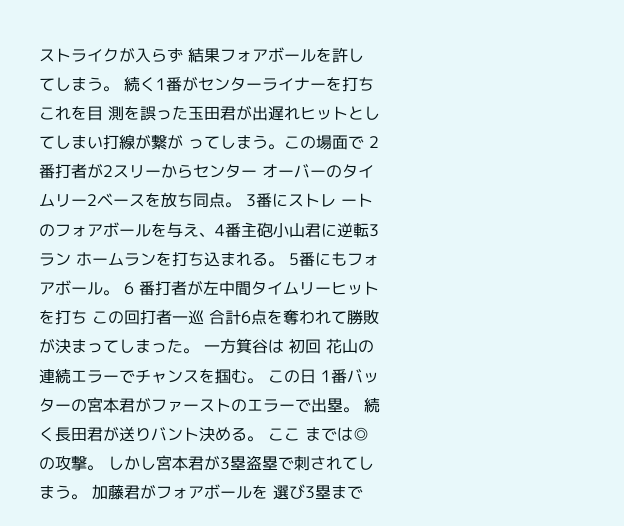ストライクが入らず 結果フォアボールを許し てしまう。 続く1番がセンターライナーを打ち これを目 測を誤った玉田君が出遅れヒットとしてしまい打線が繋が ってしまう。この場面で 2番打者が2スリーからセンター オーバーのタイムリー2ベースを放ち同点。 3番にストレ ートのフォアボールを与え、4番主砲小山君に逆転3ラン ホームランを打ち込まれる。 5番にもフォアボール。 6 番打者が左中間タイムリーヒットを打ち この回打者一巡 合計6点を奪われて勝敗が決まってしまった。 一方箕谷は 初回 花山の連続エラーでチャンスを掴む。 この日 1番バッターの宮本君がファーストのエラーで出塁。 続く長田君が送りバント決める。 ここ までは◎の攻撃。 しかし宮本君が3塁盗塁で刺されてしまう。 加藤君がフォアボールを 選び3塁まで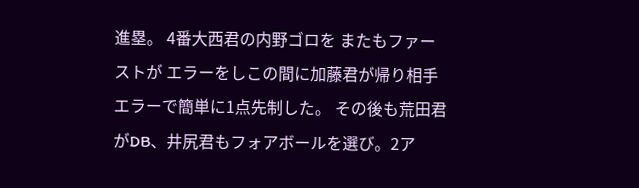進塁。 4番大西君の内野ゴロを またもファーストが エラーをしこの間に加藤君が帰り相手エラーで簡単に1点先制した。 その後も荒田君がDB、井尻君もフォアボールを選び。2ア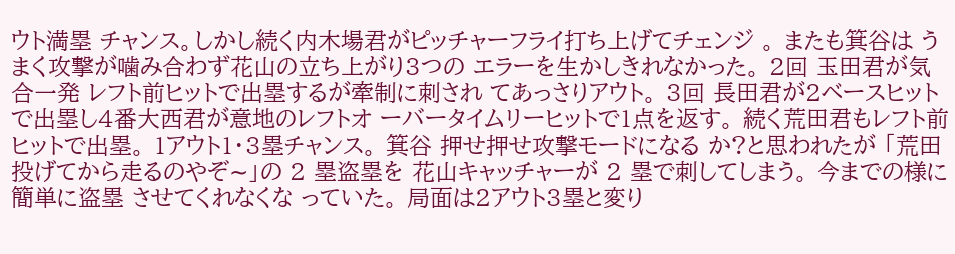ウト満塁 チャンス。しかし続く内木場君がピッチャーフライ打ち上げてチェンジ 。 またも箕谷は うまく攻撃が噛み合わず花山の立ち上がり3つの エラーを生かしきれなかった。 2回 玉田君が気合一発 レフト前ヒットで出塁するが牽制に刺され てあっさりアウト。 3回 長田君が2ベースヒットで出塁し4番大西君が意地のレフトオ ーバータイムリーヒットで1点を返す。 続く荒田君もレフト前ヒットで出塁。 1アウト1・3塁チャンス。 箕谷 押せ押せ攻撃モードになる か?と思われたが 「荒田投げてから走るのやぞ∼」の 2 塁盗塁を 花山キャッチャーが 2 塁で刺してしまう。 今までの様に簡単に盗塁 させてくれなくな っていた。 局面は2アウト3塁と変り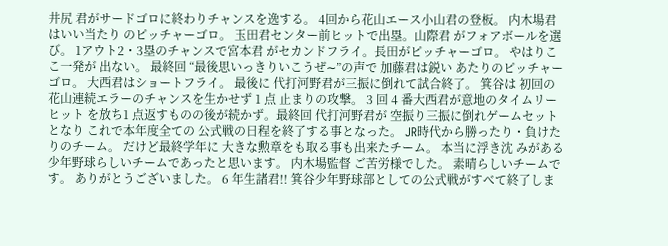井尻 君がサードゴロに終わりチャンスを逸する。 4回から花山エース小山君の登板。 内木場君はいい当たり のピッチャーゴロ。 玉田君センター前ヒットで出塁。山際君 がフォアボールを選び。 1アウト2・3塁のチャンスで宮本君 がセカンドフライ。長田がピッチャーゴロ。 やはりここ一発が 出ない。 最終回 “最後思いっきりいこうぜ∼”の声で 加藤君は鋭い あたりのピッチャーゴロ。 大西君はショートフライ。 最後に 代打河野君が三振に倒れて試合終了。 箕谷は 初回の花山連続エラーのチャンスを生かせず 1 点 止まりの攻撃。 3 回 4 番大西君が意地のタイムリーヒット を放ち1 点返すものの後が続かず。最終回 代打河野君が 空振り三振に倒れゲームセットとなり これで本年度全ての 公式戦の日程を終了する事となった。 JR時代から勝ったり・負けたりのチーム。 だけど最終学年に 大きな勲章をも取る事も出来たチーム。 本当に浮き沈 みがある少年野球らしいチームであったと思います。 内木場監督 ご苦労様でした。 素晴らしいチームです。 ありがとうございました。 6 年生諸君!! 箕谷少年野球部としての公式戦がすべて終了しま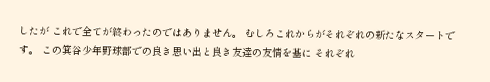したが これで全てが終わったのではありません。 むしろこれからがそれぞれの新たなスタートです。 この箕谷少年野球部での良き思い出と良き友達の友情を基に それぞれ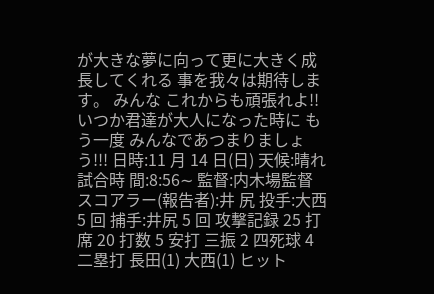が大きな夢に向って更に大きく成長してくれる 事を我々は期待します。 みんな これからも頑張れよ!! いつか君達が大人になった時に もう一度 みんなであつまりましょう!!! 日時:11 月 14 日(日) 天候:晴れ 試合時 間:8:56∼ 監督:内木場監督 スコアラー(報告者):井 尻 投手:大西 5 回 捕手:井尻 5 回 攻撃記録 25 打席 20 打数 5 安打 三振 2 四死球 4 二塁打 長田(1) 大西(1) ヒット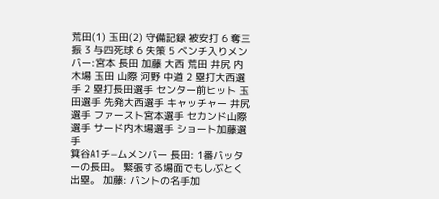荒田(1) 玉田(2) 守備記録 被安打 6 奪三振 3 与四死球 6 失策 5 ベンチ入りメンバー:宮本 長田 加藤 大西 荒田 井尻 内木場 玉田 山際 河野 中道 2 塁打大西選手 2 塁打長田選手 センター前ヒット 玉田選手 先発大西選手 キャッチャー 井尻選手 ファースト宮本選手 セカンド山際選手 サード内木場選手 ショート加藤選手
箕谷A1チ−ムメンバー 長田: 1番バッターの長田。 緊張する場面でもしぶとく出塁。 加藤: バントの名手加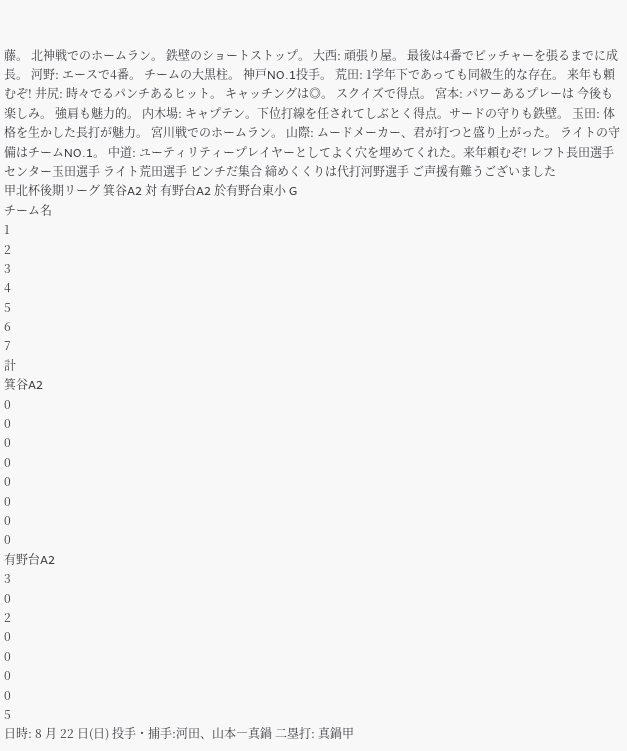藤。 北神戦でのホームラン。 鉄壁のショートストップ。 大西: 頑張り屋。 最後は4番でピッチャーを張るまでに成長。 河野: エースで4番。 チームの大黒柱。 神戸NO.1投手。 荒田: 1学年下であっても同級生的な存在。 来年も頼むぞ! 井尻: 時々でるパンチあるヒット。 キャッチングは◎。 スクイズで得点。 宮本: パワーあるプレーは 今後も楽しみ。 強肩も魅力的。 内木場: キャプテン。下位打線を任されてしぶとく得点。サードの守りも鉄壁。 玉田: 体格を生かした長打が魅力。 宮川戦でのホームラン。 山際: ムードメーカー、君が打つと盛り上がった。 ライトの守備はチームNO.1。 中道: ユーティリティープレイヤーとしてよく穴を埋めてくれた。来年頼むぞ! レフト長田選手 センター玉田選手 ライト荒田選手 ピンチだ集合 締めくくりは代打河野選手 ご声援有難うございました
甲北杯後期リーグ 箕谷A2 対 有野台A2 於有野台東小 G
チーム名
1
2
3
4
5
6
7
計
箕谷A2
0
0
0
0
0
0
0
0
有野台A2
3
0
2
0
0
0
0
5
日時: 8 月 22 日(日) 投手・捕手:河田、山本―真鍋 二塁打: 真鍋甲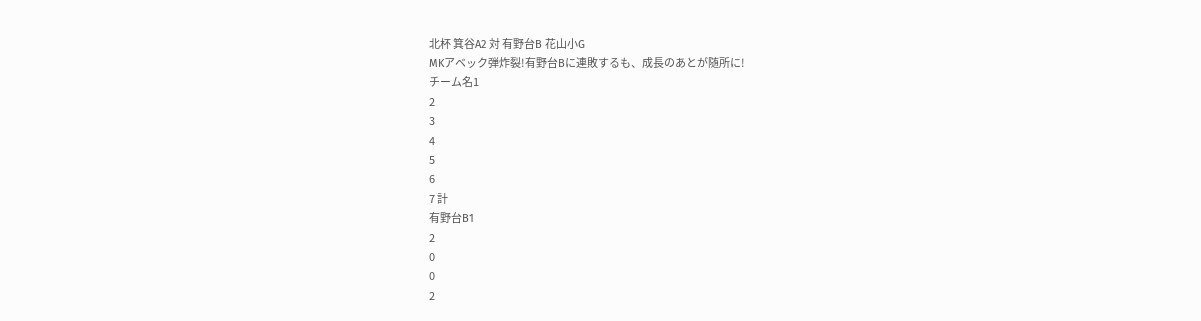北杯 箕谷A2 対 有野台B 花山小G
MKアベック弾炸裂!有野台Bに連敗するも、成長のあとが随所に!
チーム名1
2
3
4
5
6
7 計
有野台B1
2
0
0
2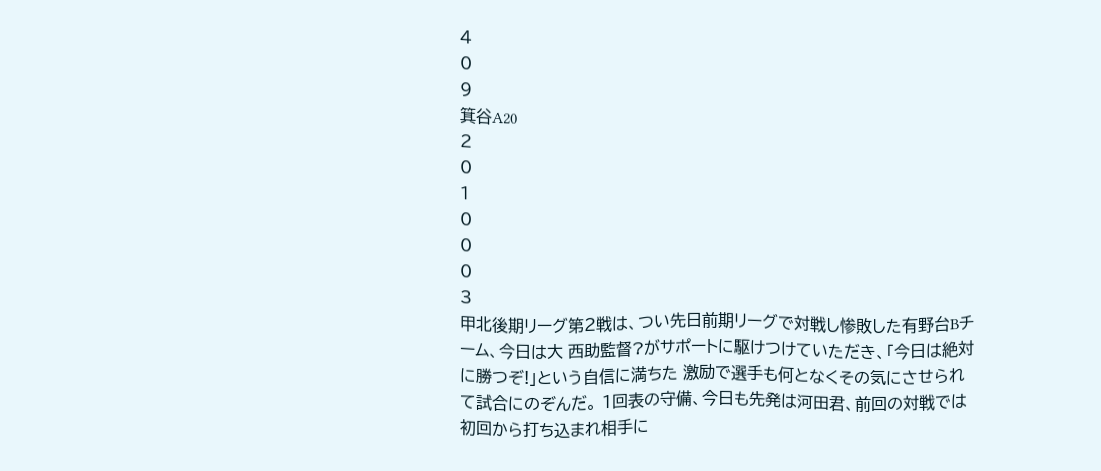4
0
9
箕谷A20
2
0
1
0
0
0
3
甲北後期リーグ第2戦は、つい先日前期リーグで対戦し惨敗した有野台Bチーム、今日は大 西助監督?がサポートに駆けつけていただき、「今日は絶対に勝つぞ!」という自信に満ちた 激励で選手も何となくその気にさせられて試合にのぞんだ。 1回表の守備、今日も先発は河田君、前回の対戦では初回から打ち込まれ相手に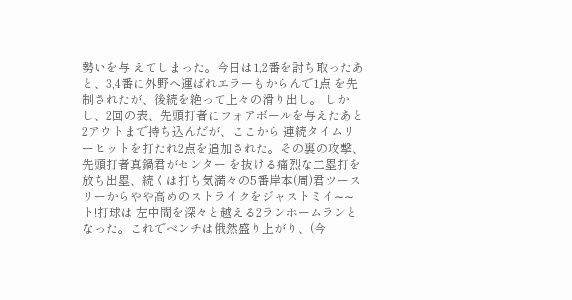勢いを与 えてしまった。今日は1,2番を討ち取ったあと、3,4番に外野へ運ばれエラーもからんで1点 を先制されたが、後続を絶って上々の滑り出し。 しかし、2回の表、先頭打者にフォアボールを与えたあと2アウトまで持ち込んだが、ここから 連続タイムリーヒットを打たれ2点を追加された。その裏の攻撃、先頭打者真鍋君がセンター を抜ける痛烈な二塁打を放ち出塁、続くは打ち気満々の5番岸本(周)君ツースリーからやや高めのストライクをジャストミイ∼∼ト!打球は 左中間を深々と越える2ランホームランとなった。これでベンチは俄然盛り上がり、(今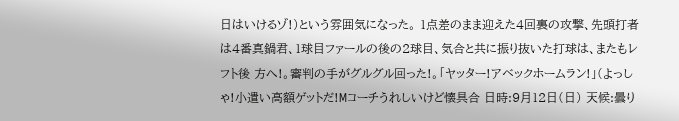日はいけるゾ!)という雰囲気になった。 1点差のまま迎えた4回裏の攻撃、先頭打者は4番真鍋君、1球目ファールの後の2球目、気合と共に振り抜いた打球は、またもレフト後 方へ!。審判の手がグルグル回った!。「ヤッター!アベックホームラン!」(よっしゃ!小遣い高額ゲットだ!Mコーチうれしいけど懐具合 日時:9月12日(日) 天候:曇り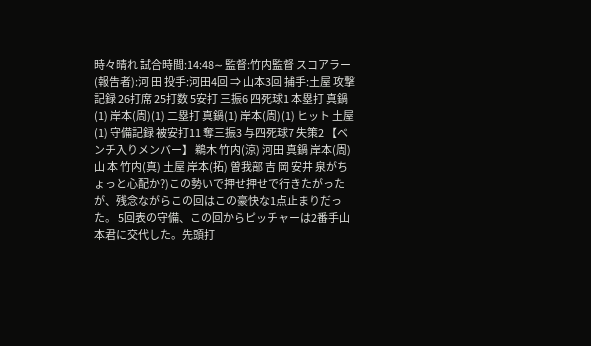時々晴れ 試合時間:14:48∼ 監督:竹内監督 スコアラー(報告者):河 田 投手:河田4回 ⇒ 山本3回 捕手:土屋 攻撃記録 26打席 25打数 5安打 三振6 四死球1 本塁打 真鍋(1) 岸本(周)(1) 二塁打 真鍋(1) 岸本(周)(1) ヒット 土屋(1) 守備記録 被安打11 奪三振3 与四死球7 失策2 【ベンチ入りメンバー】 鵜木 竹内(涼) 河田 真鍋 岸本(周) 山 本 竹内(真) 土屋 岸本(拓) 曽我部 吉 岡 安井 泉がちょっと心配か?)この勢いで押せ押せで行きたがったが、残念ながらこの回はこの豪快な1点止まりだった。 5回表の守備、この回からピッチャーは2番手山本君に交代した。先頭打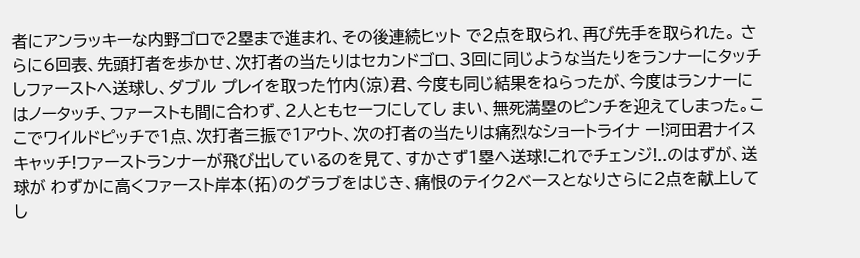者にアンラッキーな内野ゴロで2塁まで進まれ、その後連続ヒット で2点を取られ、再び先手を取られた。 さらに6回表、先頭打者を歩かせ、次打者の当たりはセカンドゴロ、3回に同じような当たりをランナーにタッチしファーストへ送球し、ダブル プレイを取った竹内(涼)君、今度も同じ結果をねらったが、今度はランナーにはノータッチ、ファーストも間に合わず、2人ともセーフにしてし まい、無死満塁のピンチを迎えてしまった。ここでワイルドピッチで1点、次打者三振で1アウト、次の打者の当たりは痛烈なショートライナ ー!河田君ナイスキャッチ!ファーストランナーが飛び出しているのを見て、すかさず1塁へ送球!これでチェンジ!..のはずが、送球が わずかに高くファースト岸本(拓)のグラブをはじき、痛恨のテイク2ベースとなりさらに2点を献上してし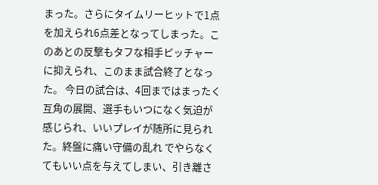まった。さらにタイムリーヒットで1点 を加えられ6点差となってしまった。このあとの反撃もタフな相手ピッチャーに抑えられ、このまま試合終了となった。 今日の試合は、4回まではまったく互角の展開、選手もいつになく気迫が感じられ、いいプレイが随所に見られた。終盤に痛い守備の乱れ でやらなくてもいい点を与えてしまい、引き離さ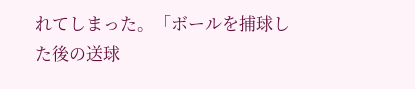れてしまった。「ボールを捕球した後の送球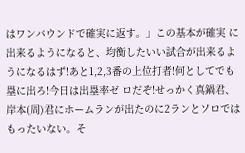はワンバウンドで確実に返す。」この基本が確実 に出来るようになると、均衡したいい試合が出来るようになるはず!あと1,2,3番の上位打者!何としてでも塁に出ろ!今日は出塁率ゼ ロだぞ!せっかく真鍋君、岸本(周)君にホームランが出たのに2ランとソロではもったいない。そ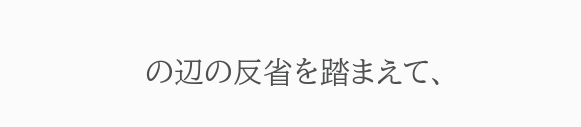の辺の反省を踏まえて、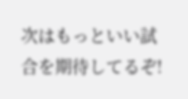次はもっといい試 合を期待してるぞ!